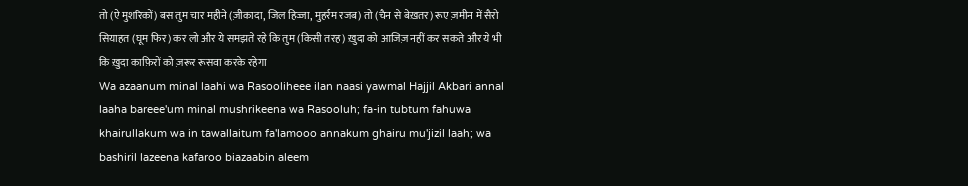तो (ऐ मुशरिकों) बस तुम चार महीने (ज़ीकादा, जिल हिज्जा, मुहर्रम रजब) तो (चैन से बेख़तर) रूए ज़मीन में सैरो सियाहत (घूम फिर) कर लो और ये समझते रहे कि तुम (किसी तरह) ख़ुदा को आजिज़ नहीं कर सकते और ये भी कि ख़ुदा काफ़िरों को ज़रूर रूसवा करके रहेगा
Wa azaanum minal laahi wa Rasooliheee ilan naasi yawmal Hajjil Akbari annal laaha bareee'um minal mushrikeena wa Rasooluh; fa-in tubtum fahuwa khairullakum wa in tawallaitum fa'lamooo annakum ghairu mu'jizil laah; wa bashiril lazeena kafaroo biazaabin aleem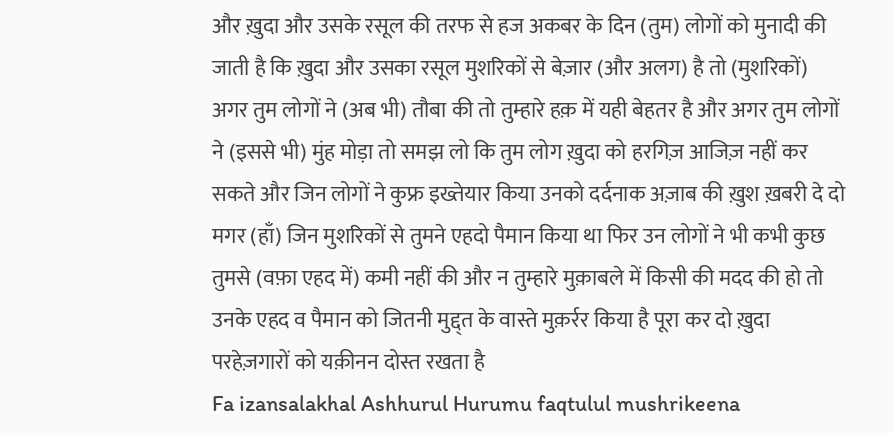और ख़ुदा और उसके रसूल की तरफ से हज अकबर के दिन (तुम) लोगों को मुनादी की जाती है कि ख़ुदा और उसका रसूल मुशरिकों से बेज़ार (और अलग) है तो (मुशरिकों) अगर तुम लोगों ने (अब भी) तौबा की तो तुम्हारे हक़ में यही बेहतर है और अगर तुम लोगों ने (इससे भी) मुंह मोड़ा तो समझ लो कि तुम लोग ख़ुदा को हरगिज़ आजिज़ नहीं कर सकते और जिन लोगों ने कुफ्र इख्तेयार किया उनको दर्दनाक अज़ाब की ख़ुश ख़बरी दे दो
मगर (हाँ) जिन मुशरिकों से तुमने एहदो पैमान किया था फिर उन लोगों ने भी कभी कुछ तुमसे (वफ़ा एहद में) कमी नहीं की और न तुम्हारे मुक़ाबले में किसी की मदद की हो तो उनके एहद व पैमान को जितनी मुद्द्त के वास्ते मुक़र्रर किया है पूरा कर दो ख़ुदा परहेज़गारों को यक़ीनन दोस्त रखता है
Fa izansalakhal Ashhurul Hurumu faqtulul mushrikeena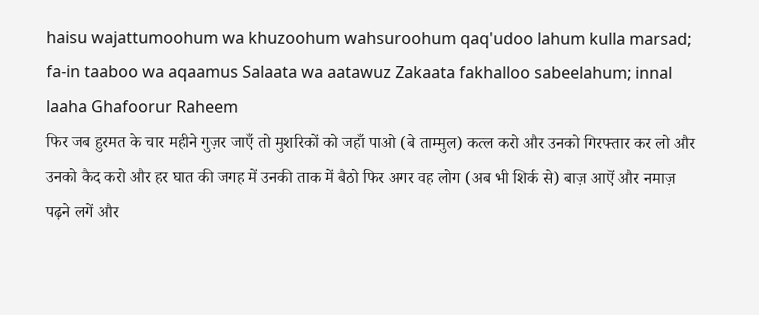haisu wajattumoohum wa khuzoohum wahsuroohum qaq'udoo lahum kulla marsad; fa-in taaboo wa aqaamus Salaata wa aatawuz Zakaata fakhalloo sabeelahum; innal laaha Ghafoorur Raheem
फिर जब हुरमत के चार महीने गुज़र जाएँ तो मुशरिकों को जहाँ पाओ (बे ताम्मुल) कत्ल करो और उनको गिरफ्तार कर लो और उनको कैद करो और हर घात की जगह में उनकी ताक में बैठो फिर अगर वह लोग (अब भी शिर्क से) बाज़ आऎं और नमाज़ पढ़ने लगें और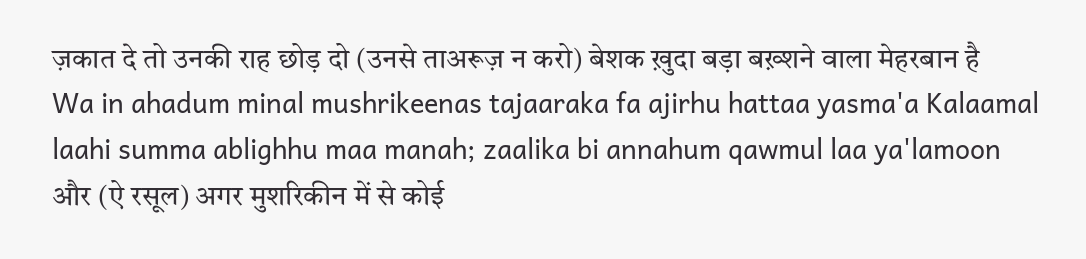ज़कात दे तो उनकी राह छोड़ दो (उनसे ताअरूज़ न करो) बेशक ख़ुदा बड़ा बख़्शने वाला मेहरबान है
Wa in ahadum minal mushrikeenas tajaaraka fa ajirhu hattaa yasma'a Kalaamal laahi summa ablighhu maa manah; zaalika bi annahum qawmul laa ya'lamoon
और (ऐ रसूल) अगर मुशरिकीन में से कोई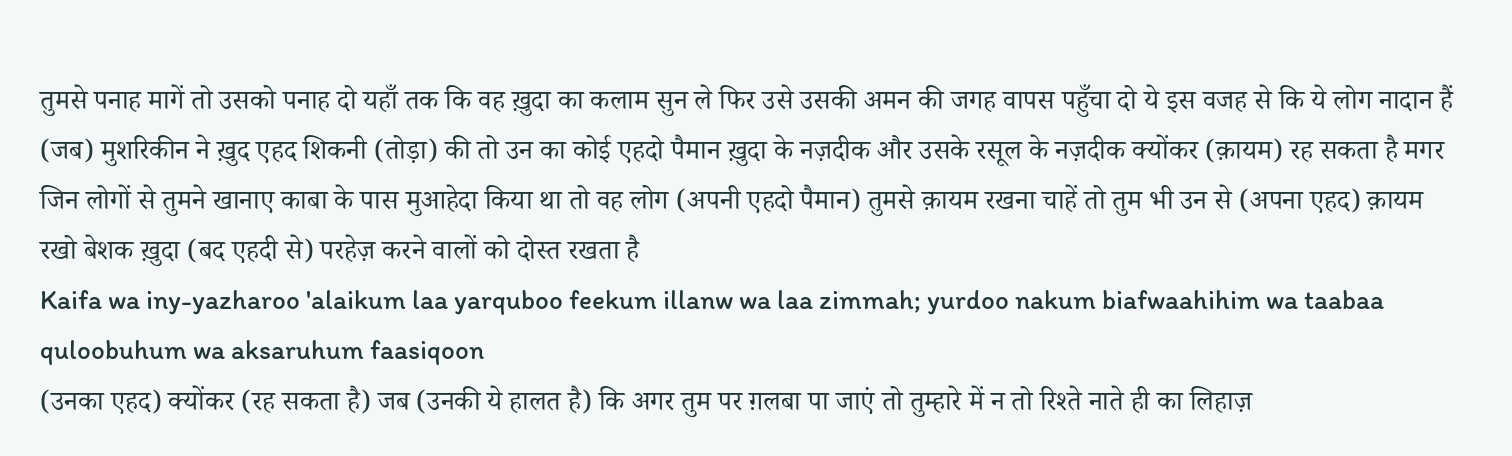तुमसे पनाह मागें तो उसको पनाह दो यहाँ तक कि वह ख़ुदा का कलाम सुन ले फिर उसे उसकी अमन की जगह वापस पहुँचा दो ये इस वजह से कि ये लोग नादान हैं
(जब) मुशरिकीन ने ख़ुद एहद शिकनी (तोड़ा) की तो उन का कोई एहदो पैमान ख़ुदा के नज़दीक और उसके रसूल के नज़दीक क्योंकर (क़ायम) रह सकता है मगर जिन लोगों से तुमने खानाए काबा के पास मुआहेदा किया था तो वह लोग (अपनी एहदो पैमान) तुमसे क़ायम रखना चाहें तो तुम भी उन से (अपना एहद) क़ायम रखो बेशक ख़ुदा (बद एहदी से) परहेज़ करने वालों को दोस्त रखता है
Kaifa wa iny-yazharoo 'alaikum laa yarquboo feekum illanw wa laa zimmah; yurdoo nakum biafwaahihim wa taabaa quloobuhum wa aksaruhum faasiqoon
(उनका एहद) क्योंकर (रह सकता है) जब (उनकी ये हालत है) कि अगर तुम पर ग़लबा पा जाएं तो तुम्हारे में न तो रिश्ते नाते ही का लिहाज़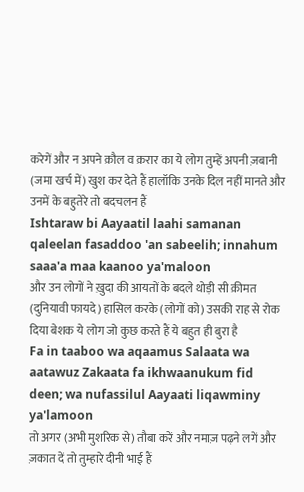करेगें और न अपने क़ौल व क़रार का ये लोग तुम्हें अपनी ज़बानी (जमा खर्च में) खुश कर देते हैं हालॉकि उनके दिल नहीं मानते और उनमें के बहुतेरे तो बदचलन हैं
Ishtaraw bi Aayaatil laahi samanan qaleelan fasaddoo 'an sabeelih; innahum saaa'a maa kaanoo ya'maloon
और उन लोगों ने ख़ुदा की आयतों के बदले थोड़ी सी क़ीमत (दुनियावी फायदे) हासिल करके (लोगों को) उसकी राह से रोक दिया बेशक ये लोग जो कुछ करते हैं ये बहुत ही बुरा है
Fa in taaboo wa aqaamus Salaata wa aatawuz Zakaata fa ikhwaanukum fid deen; wa nufassilul Aayaati liqawminy ya'lamoon
तो अगर (अभी मुशरिक से) तौबा करें और नमाज़ पढ़ने लगें और ज़कात दें तो तुम्हारे दीनी भाई हैं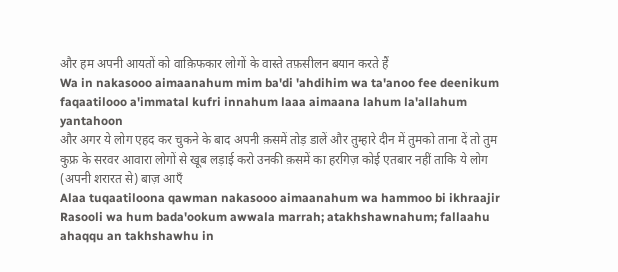और हम अपनी आयतों को वाक़िफकार लोगों के वास्ते तफ़सीलन बयान करते हैं
Wa in nakasooo aimaanahum mim ba'di 'ahdihim wa ta'anoo fee deenikum faqaatilooo a'immatal kufri innahum laaa aimaana lahum la'allahum yantahoon
और अगर ये लोग एहद कर चुकने के बाद अपनी क़समें तोड़ डालें और तुम्हारे दीन में तुमको ताना दें तो तुम कुफ्र के सरवर आवारा लोगों से खूब लड़ाई करो उनकी क़समें का हरगिज़ कोई एतबार नहीं ताकि ये लोग (अपनी शरारत से) बाज़ आएँ
Alaa tuqaatiloona qawman nakasooo aimaanahum wa hammoo bi ikhraajir Rasooli wa hum bada'ookum awwala marrah; atakhshawnahum; fallaahu ahaqqu an takhshawhu in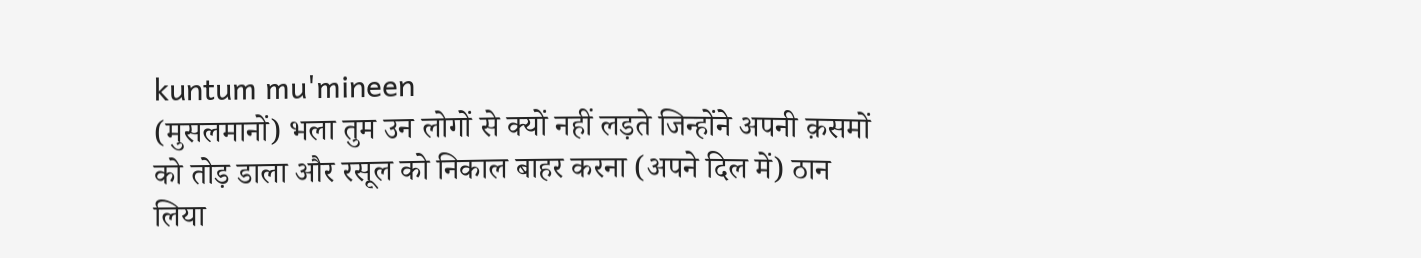kuntum mu'mineen
(मुसलमानों) भला तुम उन लोगों से क्यों नहीं लड़ते जिन्होंने अपनी क़समों को तोड़ डाला और रसूल को निकाल बाहर करना (अपने दिल में) ठान लिया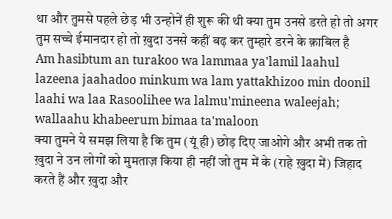था और तुमसे पहले छेड़ भी उन्होनें ही शुरू की थी क्या तुम उनसे डरते हो तो अगर तुम सच्चे ईमानदार हो तो ख़ुदा उनसे कहीं बढ़ कर तुम्हारे डरने के क़ाबिल है
Am hasibtum an turakoo wa lammaa ya'lamil laahul lazeena jaahadoo minkum wa lam yattakhizoo min doonil laahi wa laa Rasoolihee wa lalmu'mineena waleejah; wallaahu khabeerum bimaa ta'maloon
क्या तुमने ये समझ लिया है कि तुम (यूं ही) छोड़ दिए जाओगे और अभी तक तो ख़ुदा ने उन लोगों को मुमताज़ किया ही नहीं जो तुम में के (राहे ख़ुदा में) जिहाद करते हैं और ख़ुदा और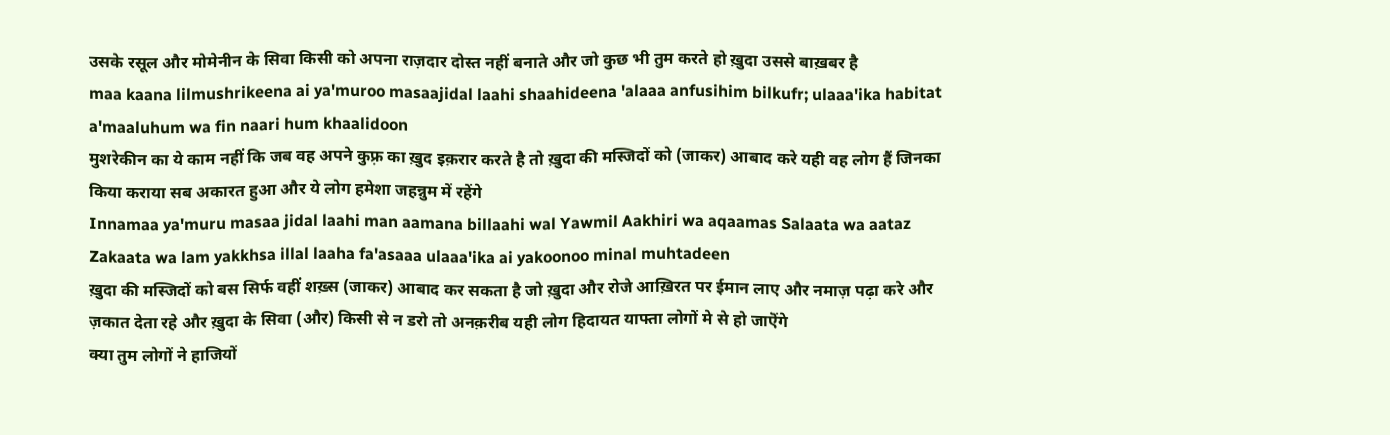उसके रसूल और मोमेनीन के सिवा किसी को अपना राज़दार दोस्त नहीं बनाते और जो कुछ भी तुम करते हो ख़ुदा उससे बाख़बर है
maa kaana lilmushrikeena ai ya'muroo masaajidal laahi shaahideena 'alaaa anfusihim bilkufr; ulaaa'ika habitat a'maaluhum wa fin naari hum khaalidoon
मुशरेकीन का ये काम नहीं कि जब वह अपने कुफ़्र का ख़ुद इक़रार करते है तो ख़ुदा की मस्जिदों को (जाकर) आबाद करे यही वह लोग हैं जिनका किया कराया सब अकारत हुआ और ये लोग हमेशा जहन्नुम में रहेंगे
Innamaa ya'muru masaa jidal laahi man aamana billaahi wal Yawmil Aakhiri wa aqaamas Salaata wa aataz Zakaata wa lam yakkhsa illal laaha fa'asaaa ulaaa'ika ai yakoonoo minal muhtadeen
ख़ुदा की मस्जिदों को बस सिर्फ वहीं शख़्स (जाकर) आबाद कर सकता है जो ख़ुदा और रोजे आख़िरत पर ईमान लाए और नमाज़ पढ़ा करे और ज़कात देता रहे और ख़ुदा के सिवा (और) किसी से न डरो तो अनक़रीब यही लोग हिदायत याफ्ता लोगों मे से हो जाऎंगे
क्या तुम लोगों ने हाजियों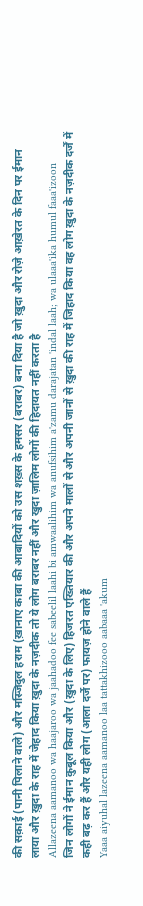की सक़ाई (पानी पिलाने वाले) और मस्जिदुल हराम (ख़ानाए काबा की आबादियों को उस शख़्स के हमसर (बराबर) बना दिया है जो ख़ुदा और रोज़े आख़ेरत के दिन पर ईमान लाया और ख़ुदा के राह में जेहाद किया ख़ुदा के नज़दीक तो ये लोग बराबर नहीं और खुदा ज़ालिम लोगों की हिदायत नहीं करता है
Allazeena aamanoo wa haajaroo wa jaahadoo fee sabeelil laahi bi amwaalihim wa anufsihim a'zamu darajatan 'indal laah; wa ulaaa'ika humul faaa'izoon
जिन लोगों ने ईमान क़ुबूल किया और (ख़ुदा के लिए) हिजरत एख्तियार की और अपने मालों से और अपनी जानों से ख़ुदा की राह में जिहाद किया वह लोग ख़ुदा के नज़दीक दर्जें में कही बढ़ कर हैं और यही लोग (आला दर्जे पर) फायज़ होने वाले हैं
Yaaa aiyuhal lazeena aamanoo laa tattakhizooo aabaaa 'akum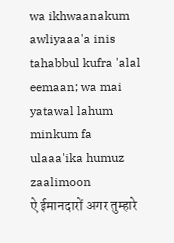wa ikhwaanakum awliyaaa'a inis tahabbul kufra 'alal eemaan; wa mai yatawal lahum minkum fa ulaaa'ika humuz zaalimoon
ऐ ईमानदारों अगर तुम्हारे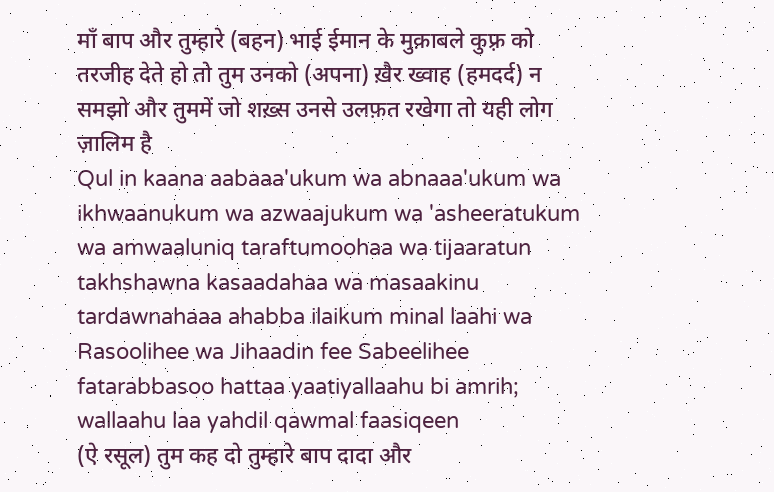माँ बाप और तुम्हारे (बहन) भाई ईमान के मुक़ाबले कुफ़्र को तरजीह देते हो तो तुम उनको (अपना) ख़ैर ख्वाह (हमदर्द) न समझो और तुममें जो शख़्स उनसे उलफ़त रखेगा तो यही लोग ज़ालिम है
Qul in kaana aabaaa'ukum wa abnaaa'ukum wa ikhwaanukum wa azwaajukum wa 'asheeratukum wa amwaaluniq taraftumoohaa wa tijaaratun takhshawna kasaadahaa wa masaakinu tardawnahaaa ahabba ilaikum minal laahi wa Rasoolihee wa Jihaadin fee Sabeelihee fatarabbasoo hattaa yaatiyallaahu bi amrih; wallaahu laa yahdil qawmal faasiqeen
(ऐ रसूल) तुम कह दो तुम्हारे बाप दादा और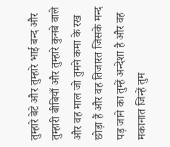तुम्हारे बेटे और तुम्हारे भाई बन्द और तुम्हारी बीबियाँ और तुम्हारे कुनबे वाले और वह माल जो तुमने कमा के रख छोड़ा हैं और वह तिजारत जिसके मन्द पड़ जाने का तुम्हें अन्देशा है और वह मकानात जिन्हें तुम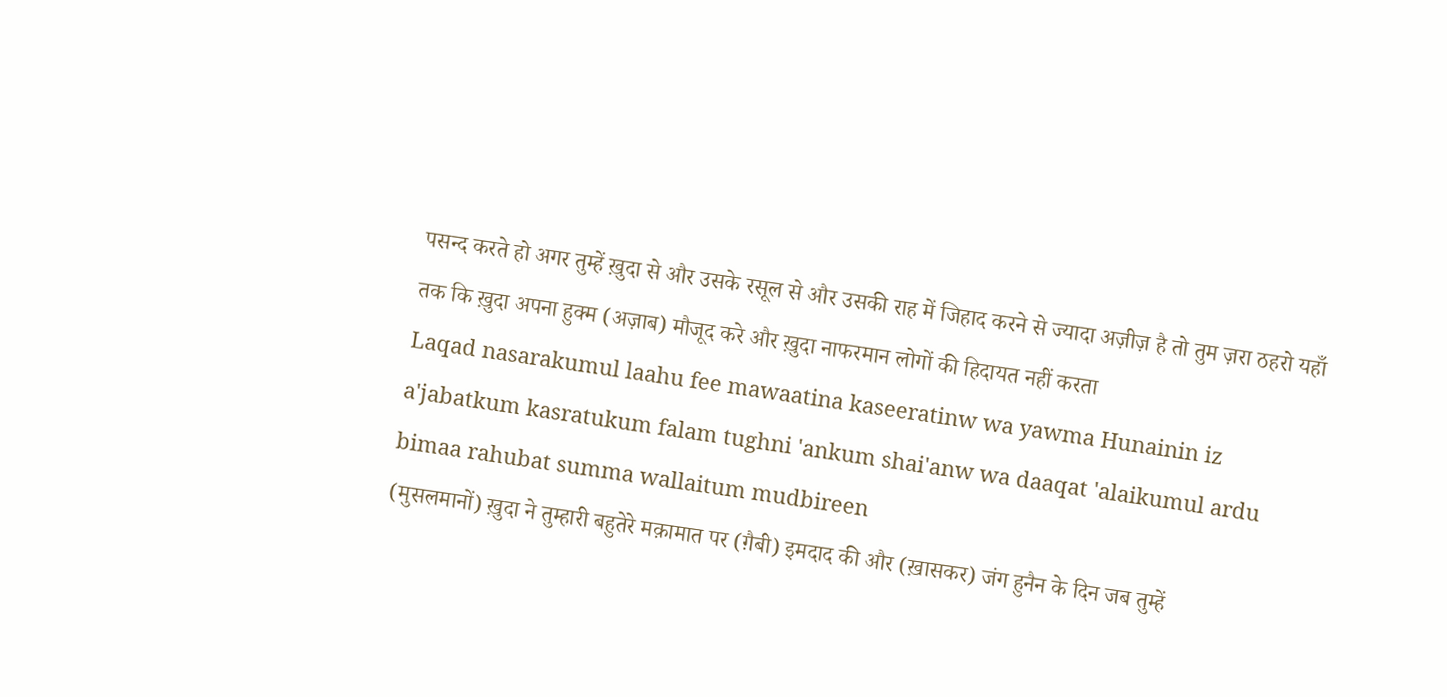पसन्द करते हो अगर तुम्हें ख़ुदा से और उसके रसूल से और उसकी राह में जिहाद करने से ज्यादा अज़ीज़ है तो तुम ज़रा ठहरो यहाँ तक कि ख़ुदा अपना हुक्म (अज़ाब) मौजूद करे और ख़ुदा नाफरमान लोगों की हिदायत नहीं करता
Laqad nasarakumul laahu fee mawaatina kaseeratinw wa yawma Hunainin iz a'jabatkum kasratukum falam tughni 'ankum shai'anw wa daaqat 'alaikumul ardu bimaa rahubat summa wallaitum mudbireen
(मुसलमानों) ख़ुदा ने तुम्हारी बहुतेरे मक़ामात पर (ग़ैबी) इमदाद की और (ख़ासकर) जंग हुनैन के दिन जब तुम्हें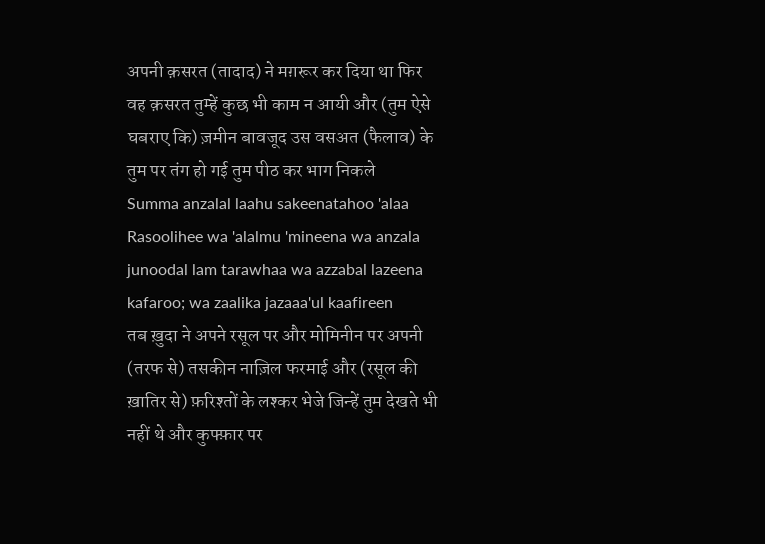अपनी क़सरत (तादाद) ने मग़रूर कर दिया था फिर वह क़सरत तुम्हें कुछ भी काम न आयी और (तुम ऐसे घबराए कि) ज़मीन बावजूद उस वसअत (फैलाव) के तुम पर तंग हो गई तुम पीठ कर भाग निकले
Summa anzalal laahu sakeenatahoo 'alaa Rasoolihee wa 'alalmu 'mineena wa anzala junoodal lam tarawhaa wa azzabal lazeena kafaroo; wa zaalika jazaaa'ul kaafireen
तब ख़ुदा ने अपने रसूल पर और मोमिनीन पर अपनी (तरफ से) तसकीन नाज़िल फरमाई और (रसूल की ख़ातिर से) फ़रिश्तों के लश्कर भेजे जिन्हें तुम देखते भी नहीं थे और कुफ्फ़ार पर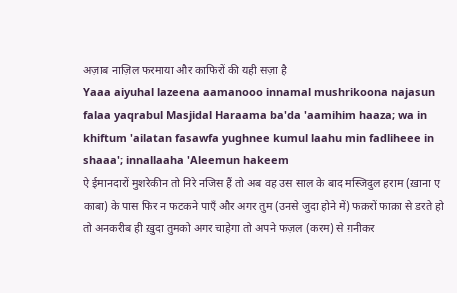अज़ाब नाज़िल फरमाया और काफिरों की यही सज़ा है
Yaaa aiyuhal lazeena aamanooo innamal mushrikoona najasun falaa yaqrabul Masjidal Haraama ba'da 'aamihim haaza; wa in khiftum 'ailatan fasawfa yughnee kumul laahu min fadliheee in shaaa'; innallaaha 'Aleemun hakeem
ऐ ईमानदारों मुशरेकीन तो निरे नजिस हैं तो अब वह उस साल के बाद मस्जिदुल हराम (ख़ाना ए काबा) के पास फिर न फटकने पाएँ और अगर तुम (उनसे जुदा होने में) फक़रों फाक़ा से डरते हो तो अनकरीब ही ख़ुदा तुमको अगर चाहेगा तो अपने फज़ल (करम) से ग़नीकर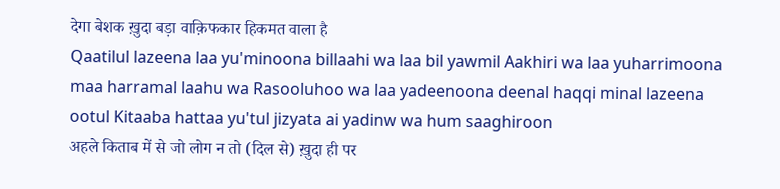देगा बेशक ख़ुदा बड़ा वाक़िफकार हिकमत वाला है
Qaatilul lazeena laa yu'minoona billaahi wa laa bil yawmil Aakhiri wa laa yuharrimoona maa harramal laahu wa Rasooluhoo wa laa yadeenoona deenal haqqi minal lazeena ootul Kitaaba hattaa yu'tul jizyata ai yadinw wa hum saaghiroon
अहले किताब में से जो लोग न तो (दिल से) ख़ुदा ही पर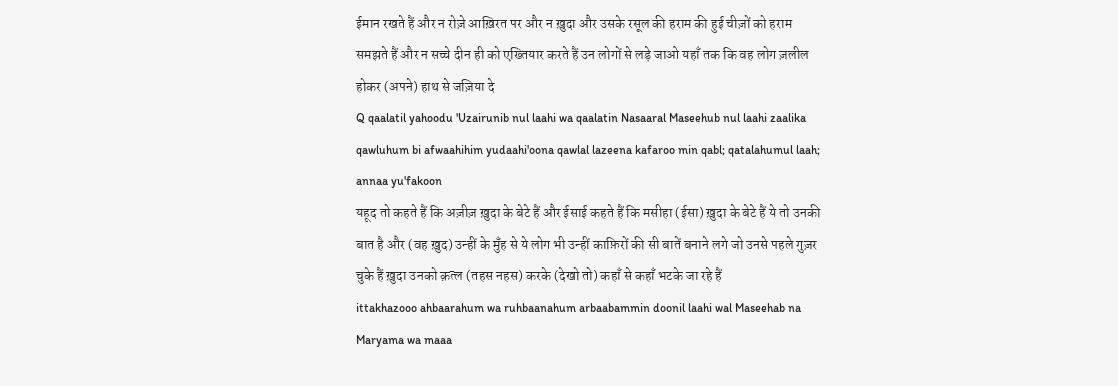ईमान रखते हैं और न रोज़े आख़िरत पर और न ख़ुदा और उसके रसूल की हराम की हुई चीज़ों को हराम समझते हैं और न सच्चे दीन ही को एख्तियार करते हैं उन लोगों से लड़े जाओ यहाँ तक कि वह लोग ज़लील होकर (अपने) हाथ से जज़िया दे
Q qaalatil yahoodu 'Uzairunib nul laahi wa qaalatin Nasaaral Maseehub nul laahi zaalika qawluhum bi afwaahihim yudaahi'oona qawlal lazeena kafaroo min qabl; qatalahumul laah; annaa yu'fakoon
यहूद तो कहते हैं कि अज़ीज़ ख़ुदा के बेटे हैं और ईसाई कहते हैं कि मसीहा (ईसा) ख़ुदा के बेटे हैं ये तो उनकी बात है और (वह ख़ुद) उन्हीं के मुँह से ये लोग भी उन्हीं काफ़िरों की सी बातें बनाने लगे जो उनसे पहले गुज़र चुके हैं ख़ुदा उनको क़त्ल (तहस नहस) करके (देखो तो) कहाँ से कहाँ भटके जा रहे हैं
ittakhazooo ahbaarahum wa ruhbaanahum arbaabammin doonil laahi wal Maseehab na Maryama wa maaa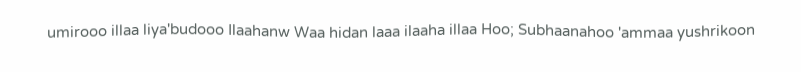umirooo illaa liya'budooo Ilaahanw Waa hidan laaa ilaaha illaa Hoo; Subhaanahoo 'ammaa yushrikoon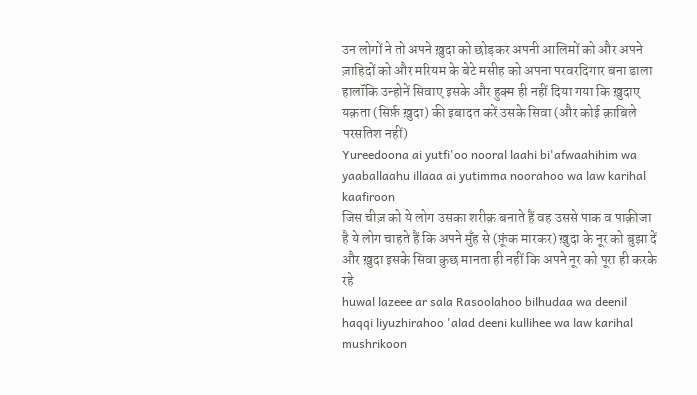उन लोगों ने तो अपने ख़ुदा को छोड़कर अपनी आलिमों को और अपने ज़ाहिदों को और मरियम के बेटे मसीह को अपना परवरदिगार बना डाला हालॉकि उन्होनें सिवाए इसके और हुक्म ही नहीं दिया गया कि ख़ुदाए यक़ता (सिर्फ़ ख़ुदा) की इबादत करें उसके सिवा (और कोई क़ाबिले परसतिश नहीं)
Yureedoona ai yutfi'oo nooral laahi bi'afwaahihim wa yaaballaahu illaaa ai yutimma noorahoo wa law karihal kaafiroon
जिस चीज़ को ये लोग उसका शरीक़ बनाते हैं वह उससे पाक व पाक़ीजा है ये लोग चाहते हैं कि अपने मुँह से (फ़ूंक मारकर) ख़ुदा के नूर को बुझा दें और ख़ुदा इसके सिवा कुछ मानता ही नहीं कि अपने नूर को पूरा ही करके रहे
huwal lazeee ar sala Rasoolahoo bilhudaa wa deenil haqqi liyuzhirahoo 'alad deeni kullihee wa law karihal mushrikoon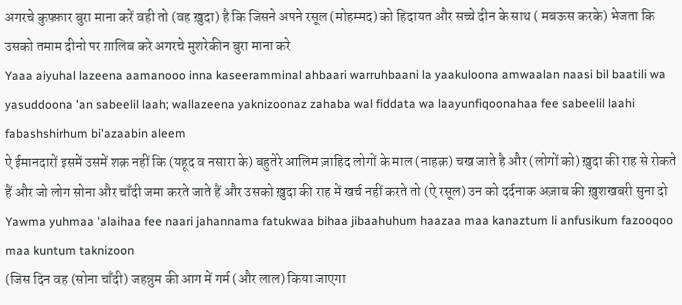अगरचे कुफ्फ़ार बुरा माना करें वही तो (वह ख़ुदा) है कि जिसने अपने रसूल (मोहम्मद) को हिदायत और सच्चे दीन के साथ ( मबऊस करके) भेजता कि उसको तमाम दीनो पर ग़ालिब करे अगरचे मुशरेकीन बुरा माना करे
Yaaa aiyuhal lazeena aamanooo inna kaseeramminal ahbaari warruhbaani la yaakuloona amwaalan naasi bil baatili wa yasuddoona 'an sabeelil laah; wallazeena yaknizoonaz zahaba wal fiddata wa laayunfiqoonahaa fee sabeelil laahi fabashshirhum bi'azaabin aleem
ऐ ईमानदारों इसमें उसमें शक़ नहीं कि (यहूद व नसारा के) बहुतेरे आलिम ज़ाहिद लोगों के माल (नाहक़) चख जाते है और (लोगों को) ख़ुदा की राह से रोकते हैं और जो लोग सोना और चाँदी जमा करते जाते हैं और उसको ख़ुदा की राह में खर्च नहीं करते तो (ऐ रसूल) उन को दर्दनाक अज़ाब की ख़ुशखबरी सुना दो
Yawma yuhmaa 'alaihaa fee naari jahannama fatukwaa bihaa jibaahuhum haazaa maa kanaztum li anfusikum fazooqoo maa kuntum taknizoon
(जिस दिन वह (सोना चाँदी) जहन्नुम की आग में गर्म (और लाल) किया जाएगा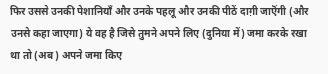फिर उससे उनकी पेशानियाँ और उनके पहलू और उनकी पीठें दाग़ी जाऎंगी (और उनसे कहा जाएगा) ये वह है जिसे तुमने अपने लिए (दुनिया में) जमा करके रखा था तो (अब) अपने जमा किए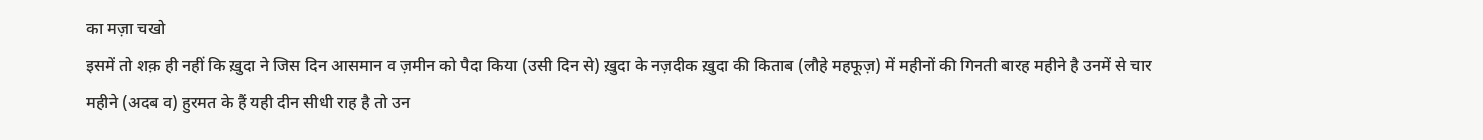का मज़ा चखो
इसमें तो शक़ ही नहीं कि ख़ुदा ने जिस दिन आसमान व ज़मीन को पैदा किया (उसी दिन से) ख़ुदा के नज़दीक ख़ुदा की किताब (लौहे महफूज़) में महीनों की गिनती बारह महीने है उनमें से चार महीने (अदब व) हुरमत के हैं यही दीन सीधी राह है तो उन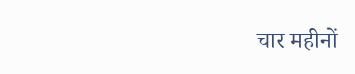चार महीनों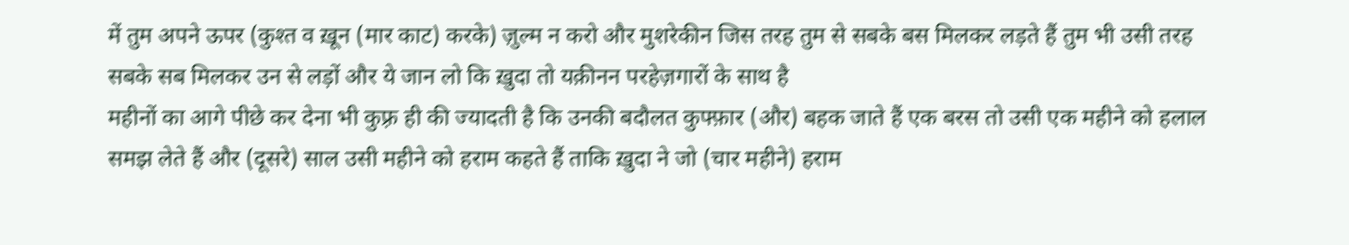में तुम अपने ऊपर (कुश्त व ख़ून (मार काट) करके) ज़ुल्म न करो और मुशरेकीन जिस तरह तुम से सबके बस मिलकर लड़ते हैं तुम भी उसी तरह सबके सब मिलकर उन से लड़ों और ये जान लो कि ख़ुदा तो यक़ीनन परहेज़गारों के साथ है
महीनों का आगे पीछे कर देना भी कुफ़्र ही की ज्यादती है कि उनकी बदौलत कुफ्फ़ार (और) बहक जाते हैं एक बरस तो उसी एक महीने को हलाल समझ लेते हैं और (दूसरे) साल उसी महीने को हराम कहते हैं ताकि ख़ुदा ने जो (चार महीने) हराम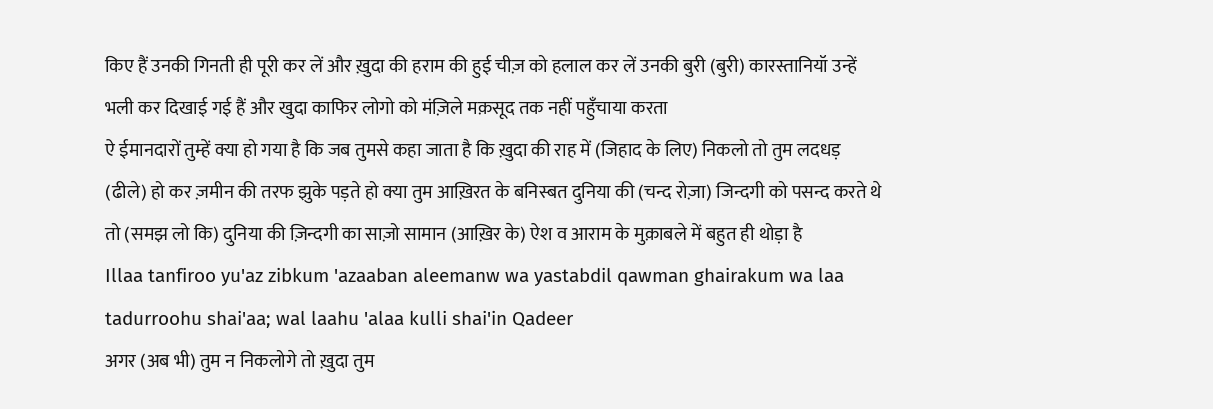किए हैं उनकी गिनती ही पूरी कर लें और ख़ुदा की हराम की हुई चीज़ को हलाल कर लें उनकी बुरी (बुरी) कारस्तानियॉ उन्हें भली कर दिखाई गई हैं और खुदा काफिर लोगो को मंज़िले मक़सूद तक नहीं पहुँचाया करता
ऐ ईमानदारों तुम्हें क्या हो गया है कि जब तुमसे कहा जाता है कि ख़ुदा की राह में (जिहाद के लिए) निकलो तो तुम लदधड़ (ढीले) हो कर ज़मीन की तरफ झुके पड़ते हो क्या तुम आख़िरत के बनिस्बत दुनिया की (चन्द रोज़ा) जिन्दगी को पसन्द करते थे तो (समझ लो कि) दुनिया की ज़िन्दगी का साज़ो सामान (आख़िर के) ऐश व आराम के मुक़ाबले में बहुत ही थोड़ा है
Illaa tanfiroo yu'az zibkum 'azaaban aleemanw wa yastabdil qawman ghairakum wa laa tadurroohu shai'aa; wal laahu 'alaa kulli shai'in Qadeer
अगर (अब भी) तुम न निकलोगे तो ख़ुदा तुम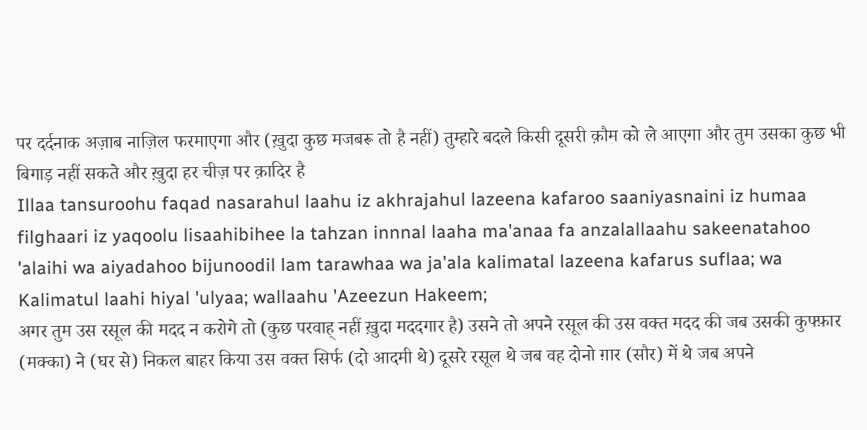पर दर्दनाक अज़ाब नाज़िल फरमाएगा और (ख़ुदा कुछ मजबरू तो है नहीं) तुम्हारे बदले किसी दूसरी क़ौम को ले आएगा और तुम उसका कुछ भी बिगाड़ नहीं सकते और ख़ुदा हर चीज़ पर क़ादिर है
Illaa tansuroohu faqad nasarahul laahu iz akhrajahul lazeena kafaroo saaniyasnaini iz humaa filghaari iz yaqoolu lisaahibihee la tahzan innnal laaha ma'anaa fa anzalallaahu sakeenatahoo 'alaihi wa aiyadahoo bijunoodil lam tarawhaa wa ja'ala kalimatal lazeena kafarus suflaa; wa Kalimatul laahi hiyal 'ulyaa; wallaahu 'Azeezun Hakeem;
अगर तुम उस रसूल की मदद न करोगे तो (कुछ परवाह् नहीं ख़ुदा मददगार है) उसने तो अपने रसूल की उस वक्त मदद की जब उसकी कुफ्फ़ार (मक्का) ने (घर से) निकल बाहर किया उस वक्त सिर्फ (दो आदमी थे) दूसरे रसूल थे जब वह दोनो ग़ार (सौर) में थे जब अपने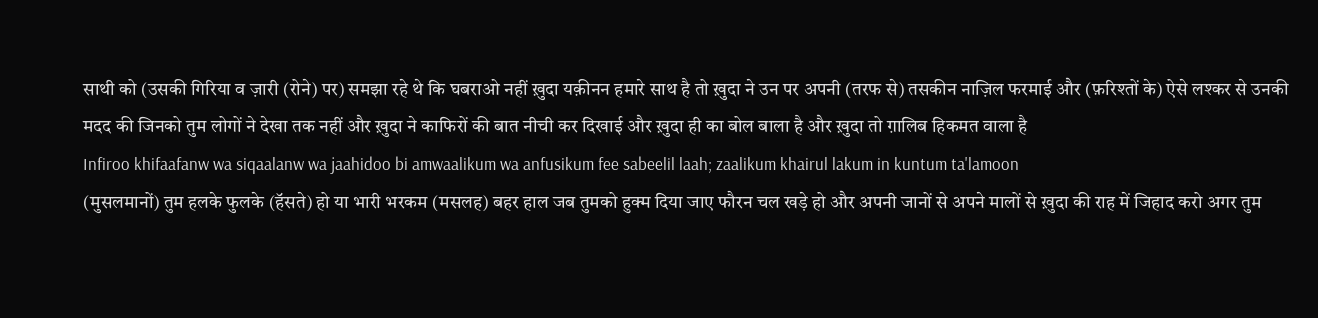साथी को (उसकी गिरिया व ज़ारी (रोने) पर) समझा रहे थे कि घबराओ नहीं ख़ुदा यक़ीनन हमारे साथ है तो ख़ुदा ने उन पर अपनी (तरफ से) तसकीन नाज़िल फरमाई और (फ़रिश्तों के) ऐसे लश्कर से उनकी मदद की जिनको तुम लोगों ने देखा तक नहीं और ख़ुदा ने काफिरों की बात नीची कर दिखाई और ख़ुदा ही का बोल बाला है और ख़ुदा तो ग़ालिब हिकमत वाला है
Infiroo khifaafanw wa siqaalanw wa jaahidoo bi amwaalikum wa anfusikum fee sabeelil laah; zaalikum khairul lakum in kuntum ta'lamoon
(मुसलमानों) तुम हलके फुलके (हॅसते) हो या भारी भरकम (मसलह) बहर हाल जब तुमको हुक्म दिया जाए फौरन चल खड़े हो और अपनी जानों से अपने मालों से ख़ुदा की राह में जिहाद करो अगर तुम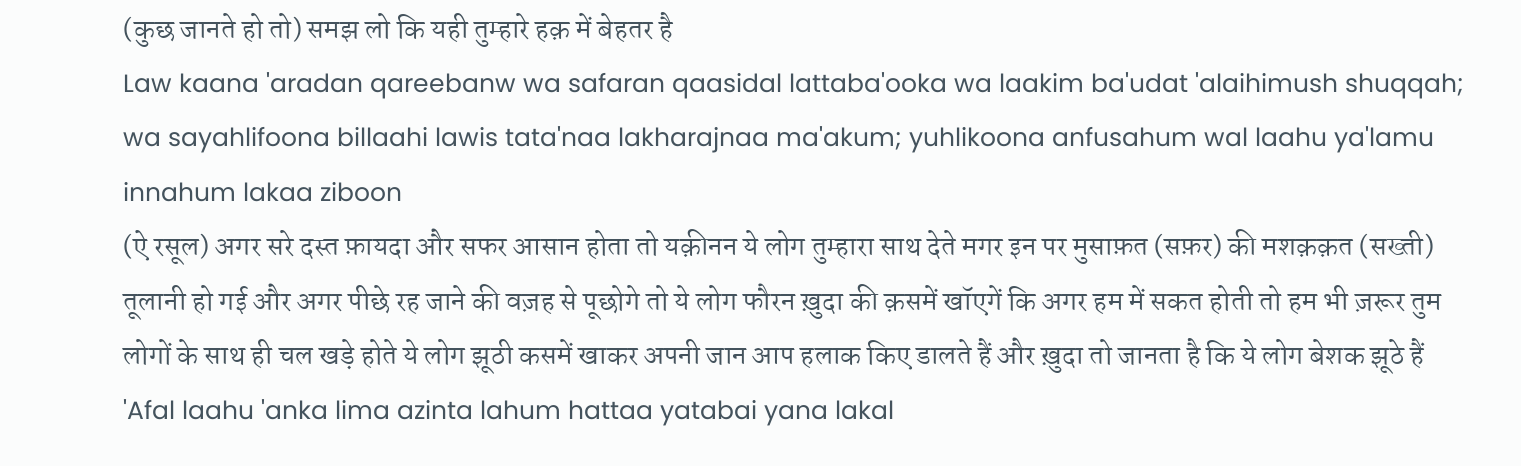(कुछ जानते हो तो) समझ लो कि यही तुम्हारे हक़ में बेहतर है
Law kaana 'aradan qareebanw wa safaran qaasidal lattaba'ooka wa laakim ba'udat 'alaihimush shuqqah; wa sayahlifoona billaahi lawis tata'naa lakharajnaa ma'akum; yuhlikoona anfusahum wal laahu ya'lamu innahum lakaa ziboon
(ऐ रसूल) अगर सरे दस्त फ़ायदा और सफर आसान होता तो यक़ीनन ये लोग तुम्हारा साथ देते मगर इन पर मुसाफ़त (सफ़र) की मशक़क़त (सख्ती) तूलानी हो गई और अगर पीछे रह जाने की वज़ह से पूछोगे तो ये लोग फौरन ख़ुदा की क़समें खॉएगें कि अगर हम में सकत होती तो हम भी ज़रूर तुम लोगों के साथ ही चल खड़े होते ये लोग झूठी कसमें खाकर अपनी जान आप हलाक किए डालते हैं और ख़ुदा तो जानता है कि ये लोग बेशक झूठे हैं
'Afal laahu 'anka lima azinta lahum hattaa yatabai yana lakal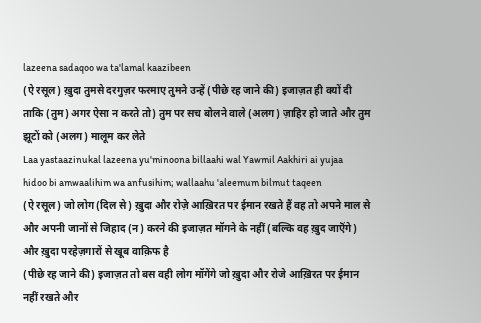lazeena sadaqoo wa ta'lamal kaazibeen
(ऐ रसूल) ख़ुदा तुमसे दरगुज़र फरमाए तुमने उन्हें (पीछे रह जाने की) इजाज़त ही क्यों दी ताकि (तुम) अगर ऐसा न करते तो) तुम पर सच बोलने वाले (अलग) ज़ाहिर हो जाते और तुम झूटों को (अलग) मालूम कर लेते
Laa yastaazinukal lazeena yu'minoona billaahi wal Yawmil Aakhiri ai yujaa hidoo bi amwaalihim wa anfusihim; wallaahu 'aleemum bilmut taqeen
(ऐ रसूल) जो लोग (दिल से) ख़ुदा और रोज़े आख़िरत पर ईमान रखते हैं वह तो अपने माल से और अपनी जानों से जिहाद (न) करने की इजाज़त मॉगने के नहीं (बल्कि वह ख़ुद जाऎंगे) और ख़ुदा परहेज़गारों से खूब वाक़िफ है
(पीछे रह जाने की) इजाज़त तो बस वही लोग मॉगेंगे जो ख़ुदा और रोजे आख़िरत पर ईमान नहीं रखते और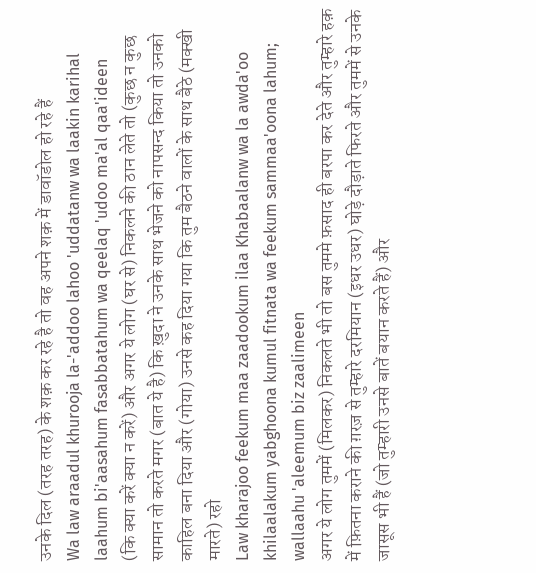उनके दिल (तरह तरह) के शक़ कर रहे है तो वह अपने शक़ में डावॉडोल हो रहे हैं
Wa law araadul khurooja la-'addoo lahoo 'uddatanw wa laakin karihal laahum bi'aasahum fasabbatahum wa qeelaq 'udoo ma'al qaa'ideen
(कि क्या करें क्या न करें) और अगर ये लोग (घर से) निकलने की ठान लेते तो (कुछ न कुछ सामान तो करते मगर (बात ये है) कि ख़ुदा ने उनके साथ भेजने को नापसन्द किया तो उनको काहिल बना दिया और (गोया) उनसे कह दिया गया कि तुम बैठने वालों के साथ बैठे (मक्खी मारते) रहो
Law kharajoo feekum maa zaadookum ilaa Khabaalanw wa la awda'oo khilaalakum yabghoona kumul fitnata wa feekum sammaa'oona lahum; wallaahu 'aleemum biz zaalimeen
अगर ये लोग तुममें (मिलकर) निकलते भी तो बस तुममे फ़साद ही बरपा कर देते और तुम्हारे हक़ में फ़ितना कराने की ग़रज़ से तुम्हारे दरमियान (इधर उधर) घोड़े दौड़ाते फिरते और तुममें से उनके जासूस भी हैं (जो तुम्हारी उनसे बातें बयान करते हैं) और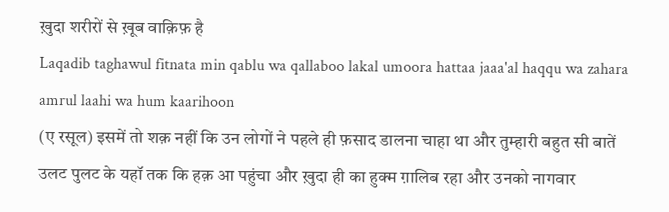ख़ुदा शरीरों से ख़ूब वाक़िफ़ है
Laqadib taghawul fitnata min qablu wa qallaboo lakal umoora hattaa jaaa'al haqqu wa zahara amrul laahi wa hum kaarihoon
(ए रसूल) इसमें तो शक़ नहीं कि उन लोगों ने पहले ही फ़साद डालना चाहा था और तुम्हारी बहुत सी बातें उलट पुलट के यहॉ तक कि हक़ आ पहुंचा और ख़ुदा ही का हुक्म ग़ालिब रहा और उनको नागवार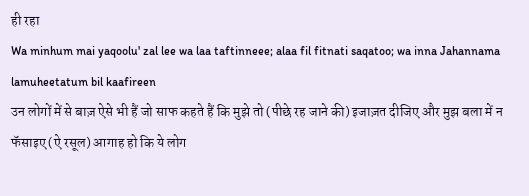ही रहा
Wa minhum mai yaqoolu' zal lee wa laa taftinneee; alaa fil fitnati saqatoo; wa inna Jahannama lamuheetatum bil kaafireen
उन लोगों में से बाज़ ऐसे भी हैं जो साफ कहते हैं कि मुझे तो (पीछे रह जाने की) इजाज़त दीजिए और मुझ बला में न फॅसाइए (ऐ रसूल) आगाह हो कि ये लोग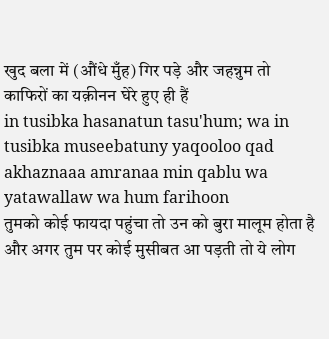खुद बला में (औंधे मुँह) गिर पड़े और जहन्नुम तो काफिरों का यक़ीनन घेरे हुए ही हैं
in tusibka hasanatun tasu'hum; wa in tusibka museebatuny yaqooloo qad akhaznaaa amranaa min qablu wa yatawallaw wa hum farihoon
तुमको कोई फायदा पहुंचा तो उन को बुरा मालूम होता है और अगर तुम पर कोई मुसीबत आ पड़ती तो ये लोग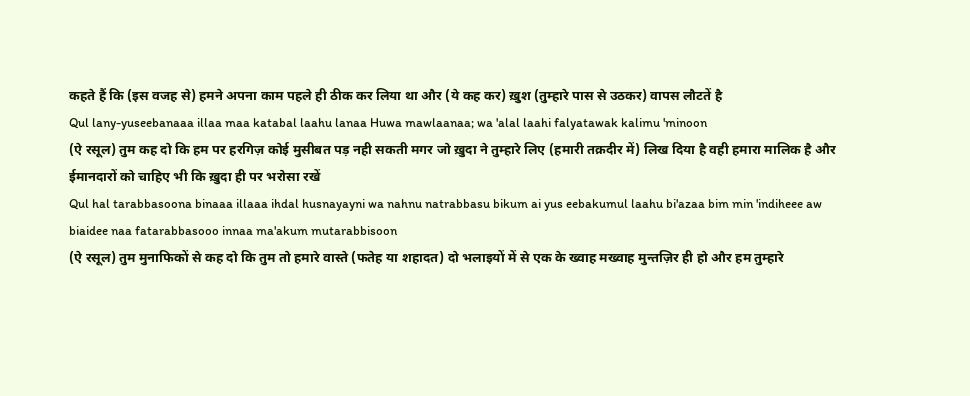कहते हैं कि (इस वजह से) हमने अपना काम पहले ही ठीक कर लिया था और (ये कह कर) ख़ुश (तुम्हारे पास से उठकर) वापस लौटतें है
Qul lany-yuseebanaaa illaa maa katabal laahu lanaa Huwa mawlaanaa; wa 'alal laahi falyatawak kalimu 'minoon
(ऐ रसूल) तुम कह दो कि हम पर हरगिज़ कोई मुसीबत पड़ नही सकती मगर जो ख़ुदा ने तुम्हारे लिए (हमारी तक़दीर में) लिख दिया है वही हमारा मालिक है और ईमानदारों को चाहिए भी कि ख़ुदा ही पर भरोसा रखें
Qul hal tarabbasoona binaaa illaaa ihdal husnayayni wa nahnu natrabbasu bikum ai yus eebakumul laahu bi'azaa bim min 'indiheee aw biaidee naa fatarabbasooo innaa ma'akum mutarabbisoon
(ऐ रसूल) तुम मुनाफिकों से कह दो कि तुम तो हमारे वास्ते (फतेह या शहादत) दो भलाइयों में से एक के ख्वाह मख्वाह मुन्तज़िर ही हो और हम तुम्हारे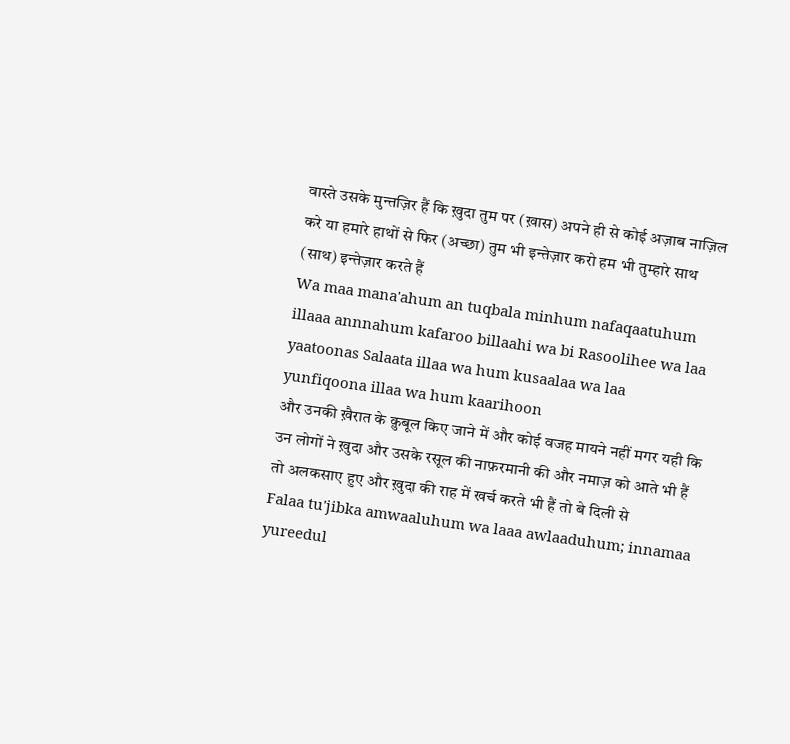वास्ते उसके मुन्तज़िर हैं कि ख़ुदा तुम पर (ख़ास) अपने ही से कोई अज़ाब नाज़िल करे या हमारे हाथों से फिर (अच्छा) तुम भी इन्तेज़ार करो हम भी तुम्हारे साथ (साथ) इन्तेज़ार करते हैं
Wa maa mana'ahum an tuqbala minhum nafaqaatuhum illaaa annnahum kafaroo billaahi wa bi Rasoolihee wa laa yaatoonas Salaata illaa wa hum kusaalaa wa laa yunfiqoona illaa wa hum kaarihoon
और उनकी ख़ैरात के क़ुबूल किए जाने में और कोई वजह मायने नहीं मगर यही कि उन लोगों ने ख़ुदा और उसके रसूल की नाफ़रमानी की और नमाज़ को आते भी हैं तो अलकसाए हुए और ख़ुदा की राह में खर्च करते भी हैं तो बे दिली से
Falaa tu'jibka amwaaluhum wa laaa awlaaduhum; innamaa yureedul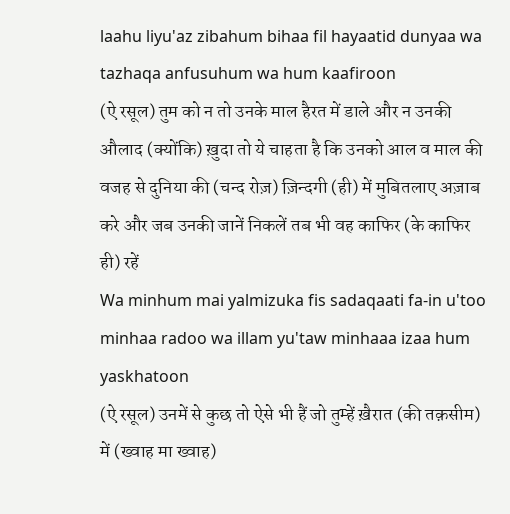laahu liyu'az zibahum bihaa fil hayaatid dunyaa wa tazhaqa anfusuhum wa hum kaafiroon
(ऐ रसूल) तुम को न तो उनके माल हैरत में डाले और न उनकी औलाद (क्योंकि) ख़ुदा तो ये चाहता है कि उनको आल व माल की वजह से दुनिया की (चन्द रोज़) ज़िन्दगी (ही) में मुबितलाए अज़ाब करे और जब उनकी जानें निकलें तब भी वह काफिर (के काफिर ही) रहें
Wa minhum mai yalmizuka fis sadaqaati fa-in u'too minhaa radoo wa illam yu'taw minhaaa izaa hum yaskhatoon
(ऐ रसूल) उनमें से कुछ तो ऐसे भी हैं जो तुम्हें ख़ैरात (की तक़सीम) में (ख्वाह मा ख्वाह)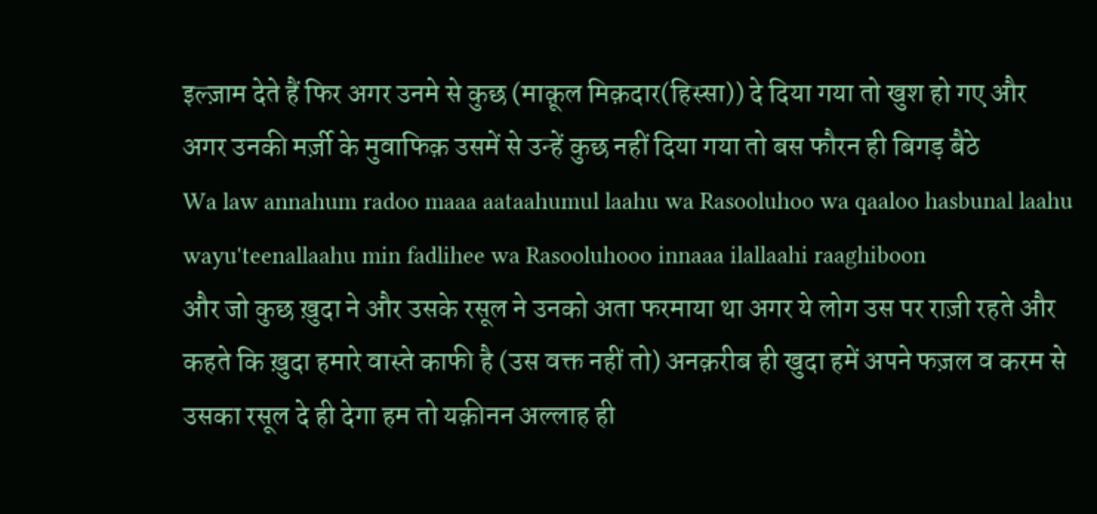इल्ज़ाम देते हैं फिर अगर उनमे से कुछ (माक़ूल मिक़दार(हिस्सा)) दे दिया गया तो खुश हो गए और अगर उनकी मर्ज़ी के मुवाफिक़ उसमें से उन्हें कुछ नहीं दिया गया तो बस फौरन ही बिगड़ बैठे
Wa law annahum radoo maaa aataahumul laahu wa Rasooluhoo wa qaaloo hasbunal laahu wayu'teenallaahu min fadlihee wa Rasooluhooo innaaa ilallaahi raaghiboon
और जो कुछ ख़ुदा ने और उसके रसूल ने उनको अता फरमाया था अगर ये लोग उस पर राज़ी रहते और कहते कि ख़ुदा हमारे वास्ते काफी है (उस वक्त नहीं तो) अनक़रीब ही खुदा हमें अपने फज़ल व करम से उसका रसूल दे ही देगा हम तो यक़ीनन अल्लाह ही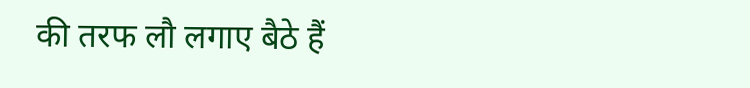की तरफ लौ लगाए बैठे हैं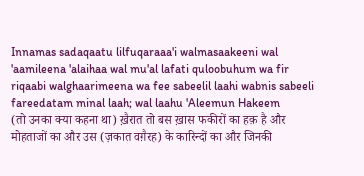Innamas sadaqaatu lilfuqaraaa'i walmasaakeeni wal 'aamileena 'alaihaa wal mu'al lafati quloobuhum wa fir riqaabi walghaarimeena wa fee sabeelil laahi wabnis sabeeli fareedatam minal laah; wal laahu 'Aleemun Hakeem
(तो उनका क्या कहना था) ख़ैरात तो बस ख़ास फकीरों का हक़ है और मोहताजों का और उस (ज़कात वग़ैरह) के कारिन्दों का और जिनकी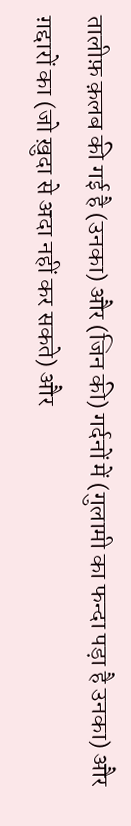तालीफ़ क़लब की गई है (उनका) और (जिन की) गर्दनों में (गुलामी का फन्दा पड़ा है उनका) और ग़द्दारों का (जो ख़ुदा से अदा नहीं कर सकते) और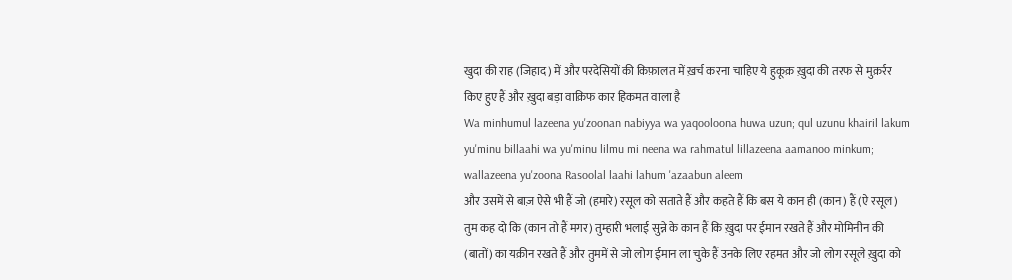खुदा की राह (जिहाद) में और परदेसियों की किफ़ालत में ख़र्च करना चाहिए ये हुकूक़ ख़ुदा की तरफ से मुक़र्रर किए हुए हैं और ख़ुदा बड़ा वाक़िफ कार हिकमत वाला है
Wa minhumul lazeena yu'zoonan nabiyya wa yaqooloona huwa uzun; qul uzunu khairil lakum yu'minu billaahi wa yu'minu lilmu mi neena wa rahmatul lillazeena aamanoo minkum; wallazeena yu'zoona Rasoolal laahi lahum 'azaabun aleem
और उसमें से बाज़ ऐसे भी हैं जो (हमारे) रसूल को सताते हैं और कहते हैं कि बस ये कान ही (कान) हैं (ऐ रसूल) तुम कह दो कि (कान तो हैं मगर) तुम्हारी भलाई सुन्ने के कान हैं कि ख़ुदा पर ईमान रखते हैं और मोमिनीन की (बातों) का यक़ीन रखते हैं और तुममें से जो लोग ईमान ला चुके हैं उनके लिए रहमत और जो लोग रसूले ख़ुदा को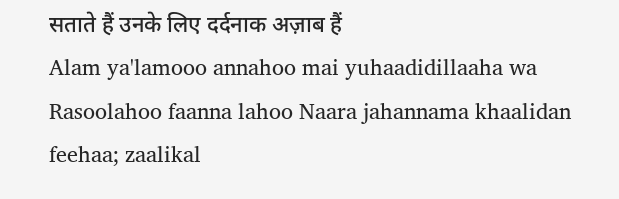सताते हैं उनके लिए दर्दनाक अज़ाब हैं
Alam ya'lamooo annahoo mai yuhaadidillaaha wa Rasoolahoo faanna lahoo Naara jahannama khaalidan feehaa; zaalikal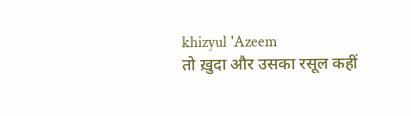khizyul 'Azeem
तो ख़ुदा और उसका रसूल कहीं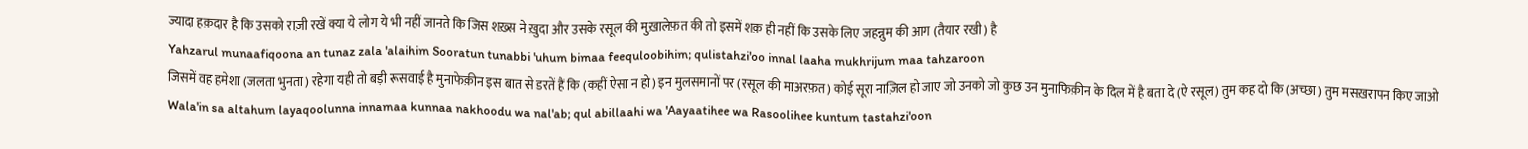ज्यादा हक़दार है कि उसको राज़ी रखें क्या ये लोग ये भी नहीं जानते कि जिस शख़्स ने ख़ुदा और उसके रसूल की मुख़ालेफ़त की तो इसमें शक़ ही नहीं कि उसके लिए जहन्नुम की आग (तैयार रखी) है
Yahzarul munaafiqoona an tunaz zala 'alaihim Sooratun tunabbi 'uhum bimaa feequloobihim; qulistahzi'oo innal laaha mukhrijum maa tahzaroon
जिसमें वह हमेशा (जलता भुनता) रहेगा यही तो बड़ी रूसवाई है मुनाफेक़ीन इस बात से डरतें हैं कि (कहीं ऐसा न हो) इन मुलसमानों पर (रसूल की माअरफ़त) कोई सूरा नाज़िल हो जाए जो उनको जो कुछ उन मुनाफिक़ीन के दिल में है बता दे (ऐ रसूल) तुम कह दो कि (अच्छा) तुम मसख़रापन किए जाओ
Wala'in sa altahum layaqoolunna innamaa kunnaa nakhoodu wa nal'ab; qul abillaahi wa 'Aayaatihee wa Rasoolihee kuntum tastahzi'oon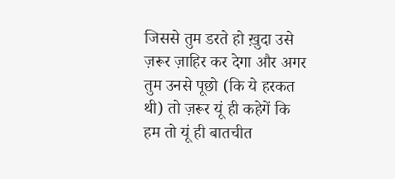जिससे तुम डरते हो ख़ुदा उसे ज़रूर ज़ाहिर कर देगा और अगर तुम उनसे पूछो (कि ये हरकत थी) तो ज़रूर यूं ही कहेगें कि हम तो यूं ही बातचीत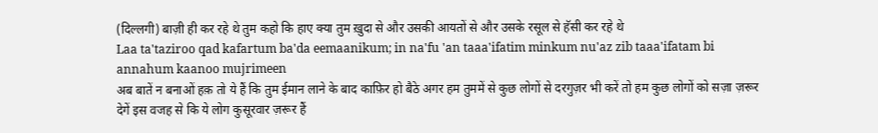(दिल्लगी) बाज़ी ही कर रहे थे तुम कहो कि हाए क्या तुम ख़ुदा से और उसकी आयतों से और उसके रसूल से हॅसी कर रहे थे
Laa ta'taziroo qad kafartum ba'da eemaanikum; in na'fu 'an taaa'ifatim minkum nu'az zib taaa'ifatam bi annahum kaanoo mujrimeen
अब बातें न बनाओं हक़ तो ये हैं कि तुम ईमान लाने के बाद काफ़िर हो बैठे अगर हम तुममें से कुछ लोगों से दरगुज़र भी करें तो हम कुछ लोगों को सज़ा ज़रूर देगें इस वजह से कि ये लोग कुसूरवार ज़रूर हैं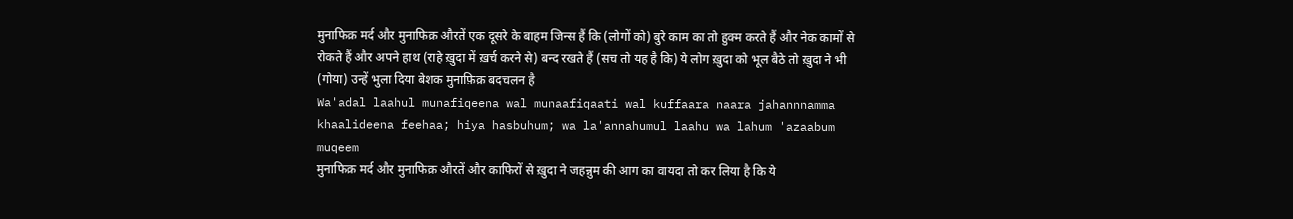मुनाफिक़ मर्द और मुनाफिक़ औरतें एक दूसरे के बाहम जिन्स हैं कि (लोगों को) बुरे काम का तो हुक्म करते हैं और नेक कामों से रोकते हैं और अपने हाथ (राहे ख़ुदा में ख़र्च करने से) बन्द रखते हैं (सच तो यह है कि) ये लोग ख़ुदा को भूल बैठे तो ख़ुदा ने भी (गोया) उन्हें भुला दिया बेशक मुनाफ़िक़ बदचलन है
Wa'adal laahul munafiqeena wal munaafiqaati wal kuffaara naara jahannnamma khaalideena feehaa; hiya hasbuhum; wa la'annahumul laahu wa lahum 'azaabum muqeem
मुनाफिक़ मर्द और मुनाफिक़ औरतें और काफिरों से ख़ुदा ने जहन्नुम की आग का वायदा तो कर लिया है कि ये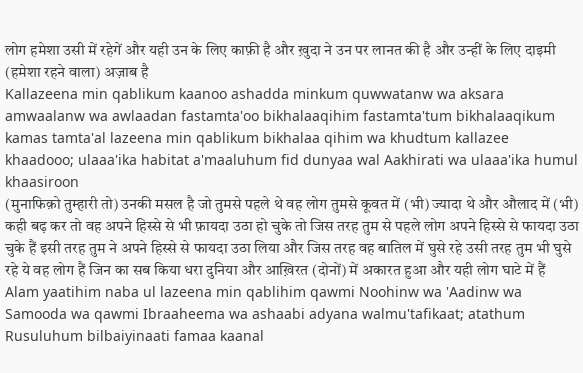लोग हमेशा उसी में रहेगें और यही उन के लिए काफ़ी है और ख़ुदा ने उन पर लानत की है और उन्हीं के लिए दाइमी (हमेशा रहने वाला) अज़ाब है
Kallazeena min qablikum kaanoo ashadda minkum quwwatanw wa aksara amwaalanw wa awlaadan fastamta'oo bikhalaaqihim fastamta'tum bikhalaaqikum kamas tamta'al lazeena min qablikum bikhalaa qihim wa khudtum kallazee khaadooo; ulaaa'ika habitat a'maaluhum fid dunyaa wal Aakhirati wa ulaaa'ika humul khaasiroon
(मुनाफिक़ो तुम्हारी तो) उनकी मसल है जो तुमसे पहले थे वह लोग तुमसे कूवत में (भी) ज्यादा थे और औलाद में (भी) कही बढ़ कर तो वह अपने हिस्से से भी फ़ायदा उठा हो चुके तो जिस तरह तुम से पहले लोग अपने हिस्से से फायदा उठा चुके हैं इसी तरह तुम ने अपने हिस्से से फायदा उठा लिया और जिस तरह वह बातिल में घुसे रहे उसी तरह तुम भी घुसे रहे ये वह लोग हैं जिन का सब किया धरा दुनिया और आख़िरत (दोनों) में अकारत हुआ और यही लोग घाटे में हैं
Alam yaatihim naba ul lazeena min qablihim qawmi Noohinw wa 'Aadinw wa Samooda wa qawmi Ibraaheema wa ashaabi adyana walmu'tafikaat; atathum Rusuluhum bilbaiyinaati famaa kaanal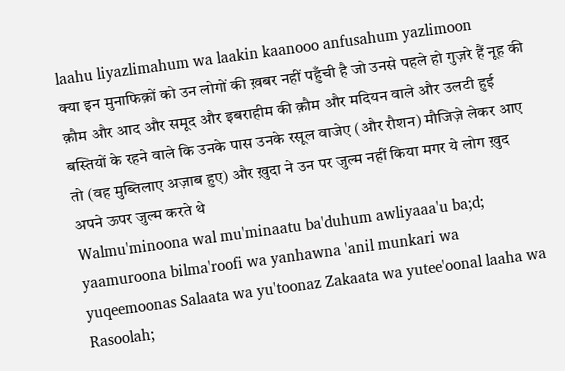laahu liyazlimahum wa laakin kaanooo anfusahum yazlimoon
क्या इन मुनाफिक़ों को उन लोगों की ख़बर नहीं पहुँची है जो उनसे पहले हो गुज़रे हैं नूह की क़ौम और आद और समूद और इबराहीम की क़ौम और मदियन वाले और उलटी हुई बस्तियों के रहने वाले कि उनके पास उनके रसूल वाजेए (और रौशन) मौजिज़े लेकर आए तो (वह मुब्तिलाए अज़ाब हुए) और ख़ुदा ने उन पर जुल्म नहीं किया मगर ये लोग ख़ुद अपने ऊपर जुल्म करते थे
Walmu'minoona wal mu'minaatu ba'duhum awliyaaa'u ba;d; yaamuroona bilma'roofi wa yanhawna 'anil munkari wa yuqeemoonas Salaata wa yu'toonaz Zakaata wa yutee'oonal laaha wa Rasoolah;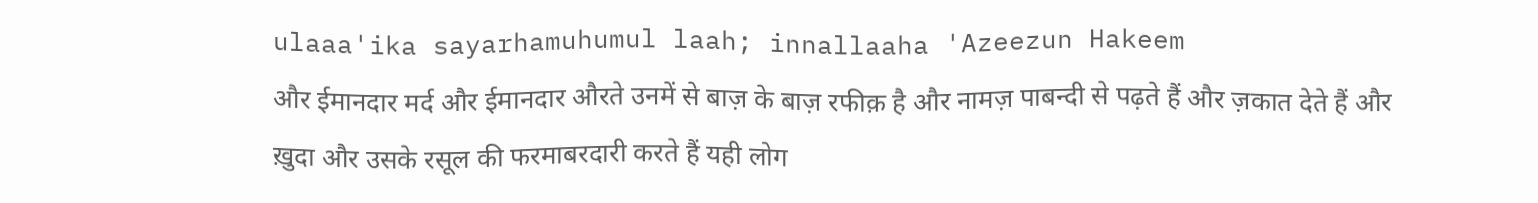ulaaa'ika sayarhamuhumul laah; innallaaha 'Azeezun Hakeem
और ईमानदार मर्द और ईमानदार औरते उनमें से बाज़ के बाज़ रफीक़ है और नामज़ पाबन्दी से पढ़ते हैं और ज़कात देते हैं और ख़ुदा और उसके रसूल की फरमाबरदारी करते हैं यही लोग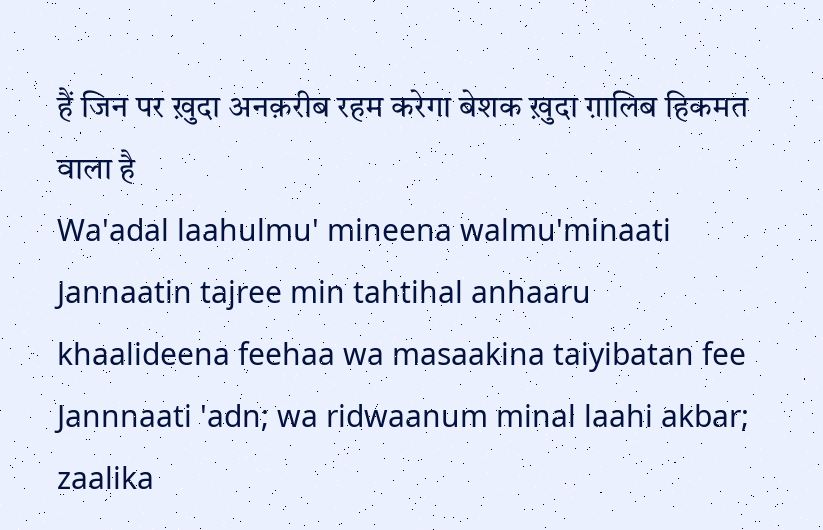हैं जिन पर ख़ुदा अनक़रीब रहम करेगा बेशक ख़ुदा ग़ालिब हिकमत वाला है
Wa'adal laahulmu' mineena walmu'minaati Jannaatin tajree min tahtihal anhaaru khaalideena feehaa wa masaakina taiyibatan fee Jannnaati 'adn; wa ridwaanum minal laahi akbar; zaalika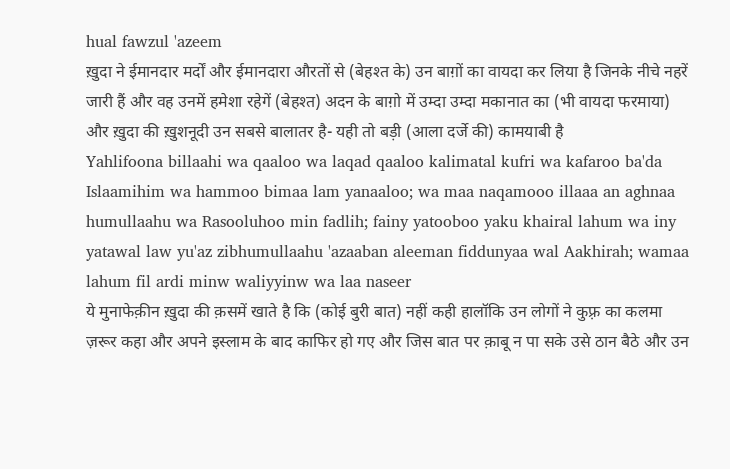hual fawzul 'azeem
ख़ुदा ने ईमानदार मर्दों और ईमानदारा औरतों से (बेहश्त के) उन बाग़ों का वायदा कर लिया है जिनके नीचे नहरें जारी हैं और वह उनमें हमेशा रहेगें (बेहश्त) अदन के बाग़ो में उम्दा उम्दा मकानात का (भी वायदा फरमाया) और ख़ुदा की ख़ुशनूदी उन सबसे बालातर है- यही तो बड़ी (आला दर्जे की) कामयाबी है
Yahlifoona billaahi wa qaaloo wa laqad qaaloo kalimatal kufri wa kafaroo ba'da Islaamihim wa hammoo bimaa lam yanaaloo; wa maa naqamooo illaaa an aghnaa humullaahu wa Rasooluhoo min fadlih; fainy yatooboo yaku khairal lahum wa iny yatawal law yu'az zibhumullaahu 'azaaban aleeman fiddunyaa wal Aakhirah; wamaa lahum fil ardi minw waliyyinw wa laa naseer
ये मुनाफेक़ीन ख़ुदा की क़समें खाते है कि (कोई बुरी बात) नहीं कही हालॉकि उन लोगों ने कुफ़्र का कलमा ज़रूर कहा और अपने इस्लाम के बाद काफिर हो गए और जिस बात पर क़ाबू न पा सके उसे ठान बैठे और उन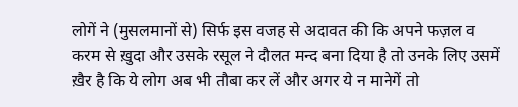लोगें ने (मुसलमानों से) सिर्फ इस वजह से अदावत की कि अपने फज़ल व करम से ख़ुदा और उसके रसूल ने दौलत मन्द बना दिया है तो उनके लिए उसमें ख़ैर है कि ये लोग अब भी तौबा कर लें और अगर ये न मानेगें तो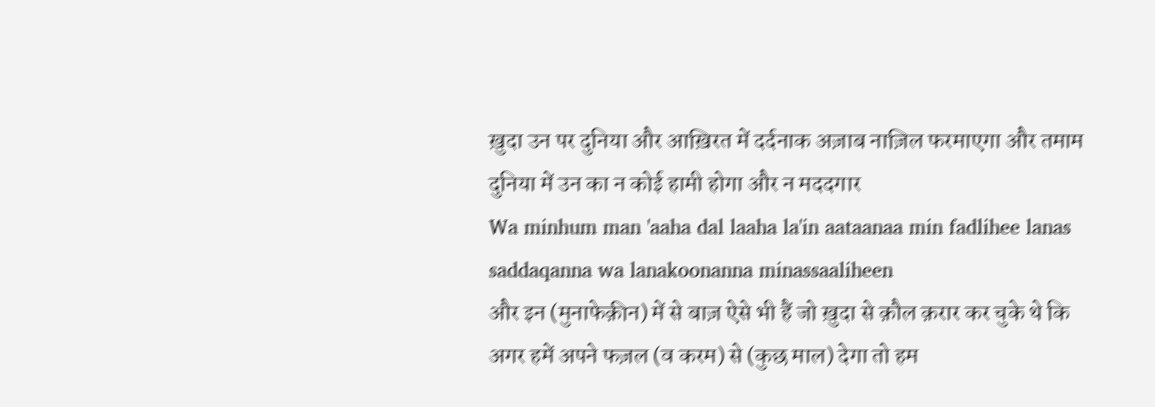ख़ुदा उन पर दुनिया और आख़िरत में दर्दनाक अज़ाब नाज़िल फरमाएगा और तमाम दुनिया में उन का न कोई हामी होगा और न मददगार
Wa minhum man 'aaha dal laaha la'in aataanaa min fadlihee lanas saddaqanna wa lanakoonanna minassaaliheen
और इन (मुनाफेक़ीन) में से बाज़ ऐसे भी हैं जो ख़ुदा से क़ौल क़रार कर चुके थे कि अगर हमें अपने फज़ल (व करम) से (कुछ माल) देगा तो हम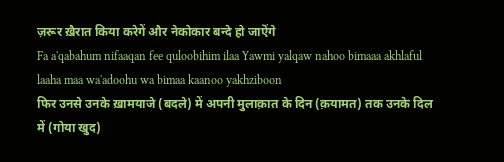ज़रूर ख़ैरात किया करेगें और नेकोकार बन्दे हो जाऎंगे
Fa a'qabahum nifaaqan fee quloobihim ilaa Yawmi yalqaw nahoo bimaaa akhlaful laaha maa wa'adoohu wa bimaa kaanoo yakhziboon
फिर उनसे उनके ख़ामयाजे (बदले) में अपनी मुलाक़ात के दिन (क़यामत) तक उनके दिल में (गोया खुद)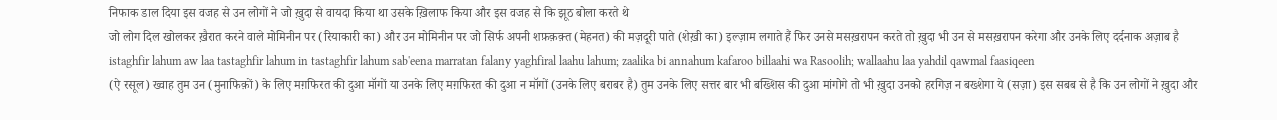निफाक डाल दिया इस वजह से उन लोगों ने जो ख़ुदा से वायदा किया था उसके ख़िलाफ किया और इस वजह से कि झूठ बोला करते थे
जो लोग दिल खोलकर ख़ैरात करने वाले मोमिनीन पर (रियाकारी का) और उन मोमिनीन पर जो सिर्फ अपनी शफ़क़क़्त (मेहनत) की मज़दूरी पाते (शेख़ी का) इल्ज़ाम लगाते हैं फिर उनसे मसख़रापन करते तो ख़ुदा भी उन से मसख़रापन करेगा और उनके लिए दर्दनाक अज़ाब है
istaghfir lahum aw laa tastaghfir lahum in tastaghfir lahum sab'eena marratan falany yaghfiral laahu lahum; zaalika bi annahum kafaroo billaahi wa Rasoolih; wallaahu laa yahdil qawmal faasiqeen
(ऐ रसूल) ख्वाह तुम उन (मुनाफिक़ों) के लिए मग़फिरत की दुआ मॉगों या उनके लिए मग़फिरत की दुआ न मॉगों (उनके लिए बराबर है) तुम उनके लिए सत्तर बार भी बख्शिस की दुआ मांगोगे तो भी ख़ुदा उनको हरगिज़ न बख्शेगा ये (सज़ा) इस सबब से है कि उन लोगों ने ख़ुदा और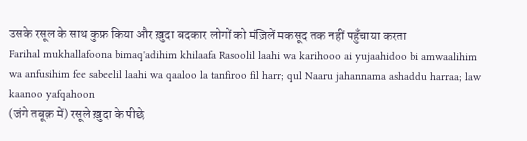उसके रसूल के साथ कुफ्र किया और ख़ुदा बदकार लोगों को मंज़िलें मकसूद तक नहीं पहुँचाया करता
Farihal mukhallafoona bimaq'adihim khilaafa Rasoolil laahi wa karihooo ai yujaahidoo bi amwaalihim wa anfusihim fee sabeelil laahi wa qaaloo la tanfiroo fil harr; qul Naaru jahannama ashaddu harraa; law kaanoo yafqahoon
(जंगे तबूक़ में) रसूले ख़ुदा के पीछे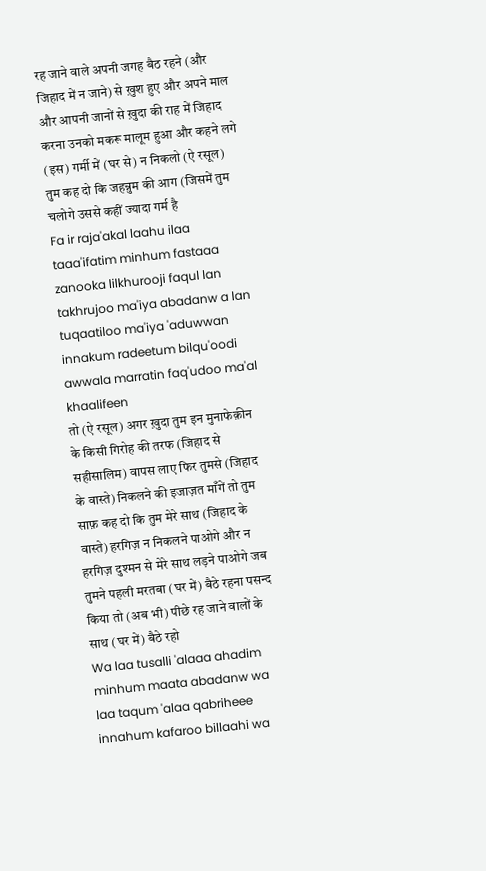रह जाने वाले अपनी जगह बैठ रहने (और जिहाद में न जाने) से ख़ुश हुए और अपने माल और आपनी जानों से ख़ुदा की राह में जिहाद करना उनको मकरू मालूम हुआ और कहने लगे (इस) गर्मी में (घर से) न निकलो (ऐ रसूल) तुम कह दो कि जहन्नुम की आग (जिसमें तुम चलोगे उससे कहीं ज्यादा गर्म है
Fa ir raja'akal laahu ilaa taaa'ifatim minhum fastaaa zanooka lilkhurooji faqul lan takhrujoo ma'iya abadanw a lan tuqaatiloo ma'iya 'aduwwan innakum radeetum bilqu'oodi awwala marratin faq'udoo ma'al khaalifeen
तो (ऐ रसूल) अगर ख़ुदा तुम इन मुनाफेक़ीन के किसी गिरोह की तरफ (जिहाद से सहीसालिम) वापस लाए फिर तुमसे (जिहाद के वास्ते) निकलने की इजाज़त माँगें तो तुम साफ़ कह दो कि तुम मेरे साथ (जिहाद के वास्ते) हरगिज़ न निकलने पाओगे और न हरगिज़ दुश्मन से मेरे साथ लड़ने पाओगे जब तुमने पहली मरतबा (घर में) बैठे रहना पसन्द किया तो (अब भी) पीछे रह जाने वालों के साथ (घर में) बैठे रहो
Wa laa tusalli 'alaaa ahadim minhum maata abadanw wa laa taqum 'alaa qabriheee innahum kafaroo billaahi wa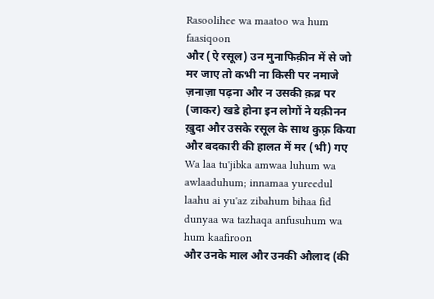Rasoolihee wa maatoo wa hum faasiqoon
और (ऐ रसूल) उन मुनाफिक़ीन में से जो मर जाए तो कभी ना किसी पर नमाजे ज़नाज़ा पढ़ना और न उसकी क़ब्र पर (जाकर) खडे होना इन लोगों ने यक़ीनन ख़ुदा और उसके रसूल के साथ कुफ़्र किया और बदकारी की हालत में मर (भी) गए
Wa laa tu'jibka amwaa luhum wa awlaaduhum; innamaa yureedul laahu ai yu'az zibahum bihaa fid dunyaa wa tazhaqa anfusuhum wa hum kaafiroon
और उनके माल और उनकी औलाद (की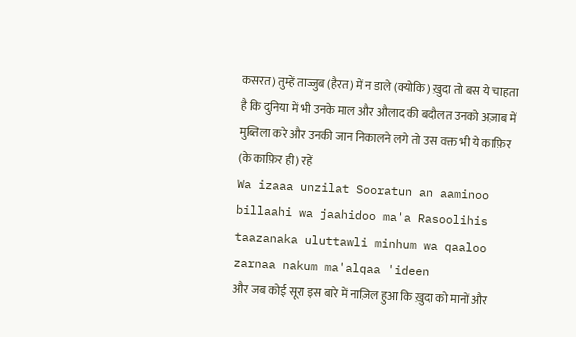कसरत) तुम्हें ताज्जुब (हैरत) में न डाले (क्योकि) ख़ुदा तो बस ये चाहता है कि दुनिया में भी उनके माल और औलाद की बदौलत उनको अज़ाब में मुब्तिला करे और उनकी जान निकालने लगे तो उस वक्त भी ये काफ़िर (के काफ़िर ही) रहें
Wa izaaa unzilat Sooratun an aaminoo billaahi wa jaahidoo ma'a Rasoolihis taazanaka uluttawli minhum wa qaaloo zarnaa nakum ma'alqaa 'ideen
और जब कोई सूरा इस बारे में नाज़िल हुआ कि ख़ुदा को मानों और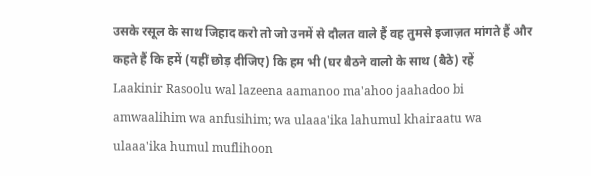उसके रसूल के साथ जिहाद करो तो जो उनमें से दौलत वाले हैं वह तुमसे इजाज़त मांगते हैं और कहते हैं कि हमें (यहीं छोड़ दीजिए) कि हम भी (घर बैठने वालो के साथ (बैठे) रहें
Laakinir Rasoolu wal lazeena aamanoo ma'ahoo jaahadoo bi amwaalihim wa anfusihim; wa ulaaa'ika lahumul khairaatu wa ulaaa'ika humul muflihoon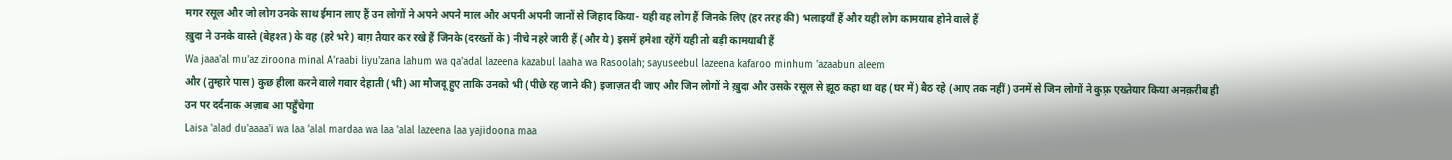मगर रसूल और जो लोग उनके साथ ईमान लाए हैं उन लोगों ने अपने अपने माल और अपनी अपनी जानों से जिहाद किया- यही वह लोग हैं जिनके लिए (हर तरह की) भलाइयाँ हैं और यही लोग कामयाब होने वाले हैं
ख़ुदा ने उनके वास्ते (बेहश्त) के वह (हरे भरे) बाग़ तैयार कर रखे हैं जिनके (दरख्तों के) नीचे नहरे जारी हैं (और ये) इसमें हमेशा रहेंगें यही तो बड़ी कामयाबी हैं
Wa jaaa'al mu'az ziroona minal A'raabi liyu'zana lahum wa qa'adal lazeena kazabul laaha wa Rasoolah; sayuseebul lazeena kafaroo minhum 'azaabun aleem
और (तुम्हारे पास) कुछ हीला करने वाले गवार देहाती (भी) आ मौजदू हुए ताकि उनको भी (पीछे रह जाने की) इजाज़त दी जाए और जिन लोगों ने ख़ुदा और उसके रसूल से झूठ कहा था वह (घर में) बैठ रहे (आए तक नहीं) उनमें से जिन लोगों ने कुफ़्र एख्तेयार किया अनक़रीब ही उन पर दर्दनाक अज़ाब आ पहुँचेगा
Laisa 'alad du'aaaa'i wa laa 'alal mardaa wa laa 'alal lazeena laa yajidoona maa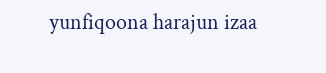yunfiqoona harajun izaa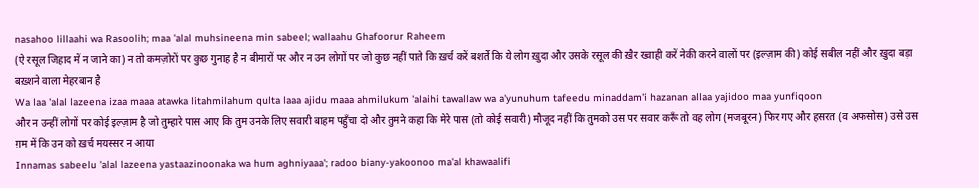nasahoo lillaahi wa Rasoolih; maa 'alal muhsineena min sabeel; wallaahu Ghafoorur Raheem
(ऐ रसूल जिहाद में न जाने का) न तो कमज़ोरों पर कुछ गुनाह है न बीमारों पर और न उन लोगों पर जो कुछ नहीं पाते कि ख़र्च करें बशर्ते कि ये लोग ख़ुदा और उसके रसूल की ख़ैर ख्वाही करें नेकी करने वालों पर (इल्ज़ाम की) कोई सबील नहीं और ख़ुदा बड़ा बख़्शने वाला मेहरबान है
Wa laa 'alal lazeena izaa maaa atawka litahmilahum qulta laaa ajidu maaa ahmilukum 'alaihi tawallaw wa a'yunuhum tafeedu minaddam'i hazanan allaa yajidoo maa yunfiqoon
और न उन्हीं लोगों पर कोई इल्ज़ाम है जो तुम्हारे पास आए कि तुम उनके लिए सवारी बाहम पहुँचा दो और तुमने कहा कि मेरे पास (तो कोई सवारी) मौजूद नहीं कि तुमको उस पर सवार करूँ तो वह लोग (मजबूरन) फिर गए और हसरत (व अफसोस) उसे उस ग़म में कि उन को ख़र्च मयस्सर न आया
Innamas sabeelu 'alal lazeena yastaazinoonaka wa hum aghniyaaa'; radoo biany-yakoonoo ma'al khawaalifi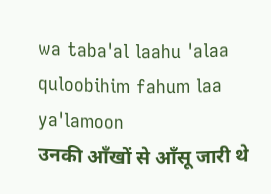wa taba'al laahu 'alaa quloobihim fahum laa ya'lamoon
उनकी ऑंखों से ऑंसू जारी थे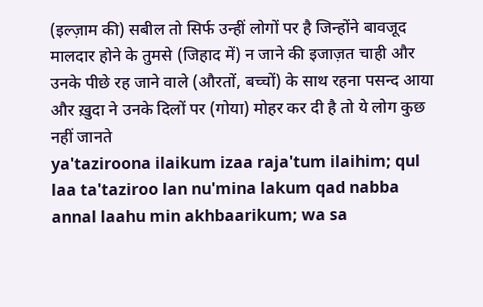(इल्ज़ाम की) सबील तो सिर्फ उन्हीं लोगों पर है जिन्होंने बावजूद मालदार होने के तुमसे (जिहाद में) न जाने की इजाज़त चाही और उनके पीछे रह जाने वाले (औरतों, बच्चों) के साथ रहना पसन्द आया और ख़ुदा ने उनके दिलों पर (गोया) मोहर कर दी है तो ये लोग कुछ नहीं जानते
ya'taziroona ilaikum izaa raja'tum ilaihim; qul laa ta'taziroo lan nu'mina lakum qad nabba annal laahu min akhbaarikum; wa sa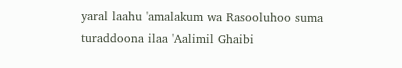yaral laahu 'amalakum wa Rasooluhoo suma turaddoona ilaa 'Aalimil Ghaibi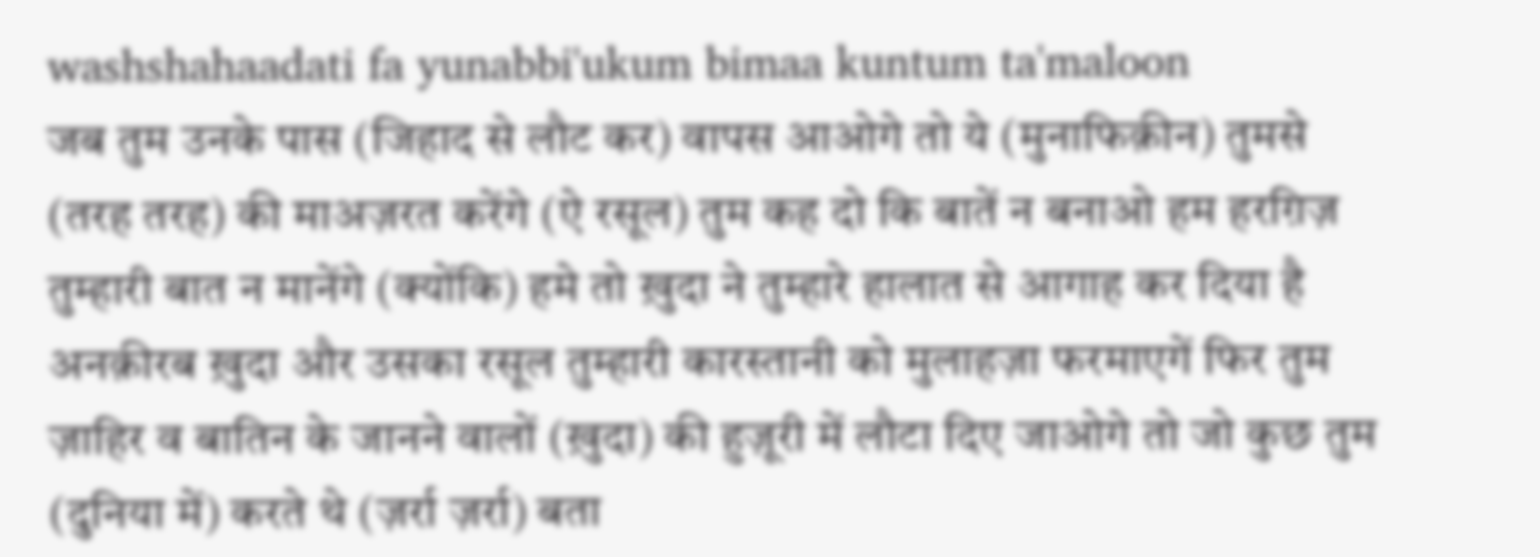washshahaadati fa yunabbi'ukum bimaa kuntum ta'maloon
जब तुम उनके पास (जिहाद से लौट कर) वापस आओगे तो ये (मुनाफिक़ीन) तुमसे (तरह तरह) की माअज़रत करेंगे (ऐ रसूल) तुम कह दो कि बातें न बनाओ हम हरग़िज़ तुम्हारी बात न मानेंगे (क्योंकि) हमे तो ख़ुदा ने तुम्हारे हालात से आगाह कर दिया है अनक़ीरब ख़ुदा और उसका रसूल तुम्हारी कारस्तानी को मुलाहज़ा फरमाएगें फिर तुम ज़ाहिर व बातिन के जानने वालों (ख़ुदा) की हुज़ूरी में लौटा दिए जाओगे तो जो कुछ तुम (दुनिया में) करते थे (ज़र्रा ज़र्रा) बता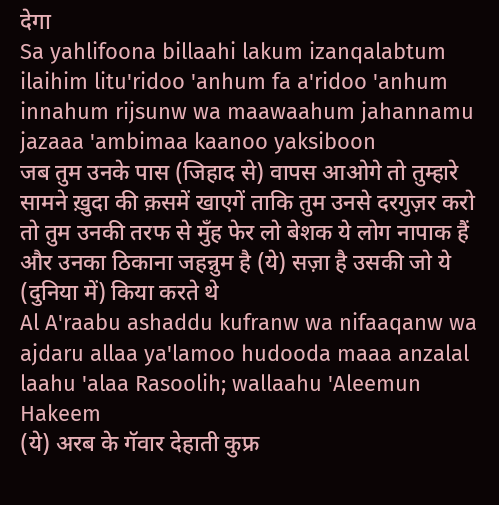देगा
Sa yahlifoona billaahi lakum izanqalabtum ilaihim litu'ridoo 'anhum fa a'ridoo 'anhum innahum rijsunw wa maawaahum jahannamu jazaaa 'ambimaa kaanoo yaksiboon
जब तुम उनके पास (जिहाद से) वापस आओगे तो तुम्हारे सामने ख़ुदा की क़समें खाएगें ताकि तुम उनसे दरगुज़र करो तो तुम उनकी तरफ से मुँह फेर लो बेशक ये लोग नापाक हैं और उनका ठिकाना जहन्नुम है (ये) सज़ा है उसकी जो ये (दुनिया में) किया करते थे
Al A'raabu ashaddu kufranw wa nifaaqanw wa ajdaru allaa ya'lamoo hudooda maaa anzalal laahu 'alaa Rasoolih; wallaahu 'Aleemun Hakeem
(ये) अरब के गॅवार देहाती कुफ्र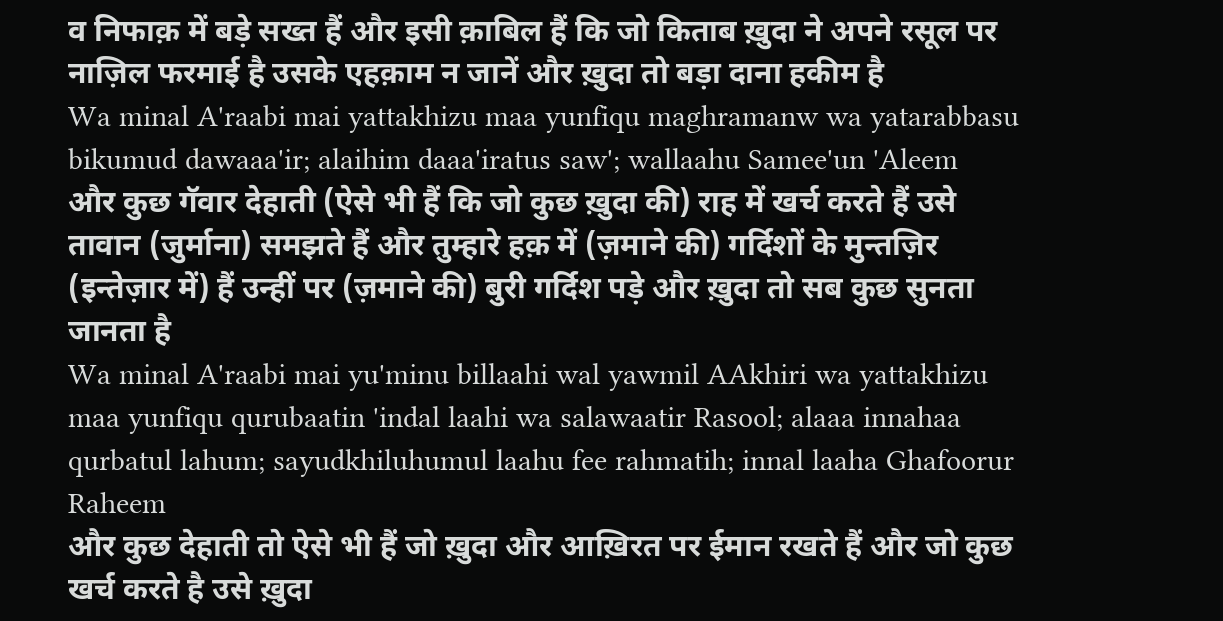व निफाक़ में बड़े सख्त हैं और इसी क़ाबिल हैं कि जो किताब ख़ुदा ने अपने रसूल पर नाज़िल फरमाई है उसके एहक़ाम न जानें और ख़ुदा तो बड़ा दाना हकीम है
Wa minal A'raabi mai yattakhizu maa yunfiqu maghramanw wa yatarabbasu bikumud dawaaa'ir; alaihim daaa'iratus saw'; wallaahu Samee'un 'Aleem
और कुछ गॅवार देहाती (ऐसे भी हैं कि जो कुछ ख़ुदा की) राह में खर्च करते हैं उसे तावान (जुर्माना) समझते हैं और तुम्हारे हक़ में (ज़माने की) गर्दिशों के मुन्तज़िर (इन्तेज़ार में) हैं उन्हीं पर (ज़माने की) बुरी गर्दिश पड़े और ख़ुदा तो सब कुछ सुनता जानता है
Wa minal A'raabi mai yu'minu billaahi wal yawmil AAkhiri wa yattakhizu maa yunfiqu qurubaatin 'indal laahi wa salawaatir Rasool; alaaa innahaa qurbatul lahum; sayudkhiluhumul laahu fee rahmatih; innal laaha Ghafoorur Raheem
और कुछ देहाती तो ऐसे भी हैं जो ख़ुदा और आख़िरत पर ईमान रखते हैं और जो कुछ खर्च करते है उसे ख़ुदा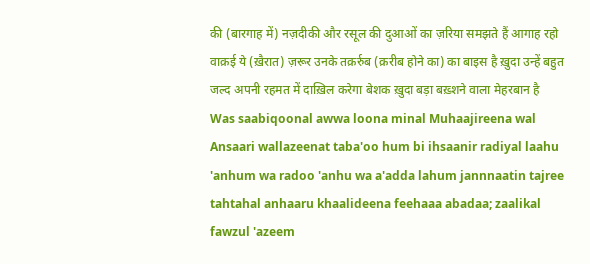की (बारगाह में) नज़दीकी और रसूल की दुआओं का ज़रिया समझते हैं आगाह रहो वाक़ई ये (ख़ैरात) ज़रूर उनके तक़र्रुब (क़रीब होने का) का बाइस है ख़ुदा उन्हें बहुत जल्द अपनी रहमत में दाख़िल करेगा बेशक ख़ुदा बड़ा बख़्शने वाला मेहरबान है
Was saabiqoonal awwa loona minal Muhaajireena wal Ansaari wallazeenat taba'oo hum bi ihsaanir radiyal laahu 'anhum wa radoo 'anhu wa a'adda lahum jannnaatin tajree tahtahal anhaaru khaalideena feehaaa abadaa; zaalikal fawzul 'azeem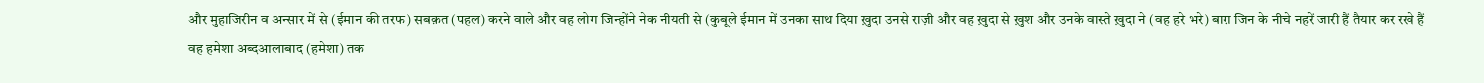और मुहाजिरीन व अन्सार में से (ईमान की तरफ) सबक़त (पहल) करने वाले और वह लोग जिन्होंने नेक नीयती से (कुबूले ईमान में उनका साथ दिया ख़ुदा उनसे राज़ी और वह ख़ुदा से ख़ुश और उनके वास्ते ख़ुदा ने (वह हरे भरे) बाग़ जिन के नीचे नहरें जारी हैं तैयार कर रखे हैं वह हमेशा अब्दआलाबाद (हमेशा) तक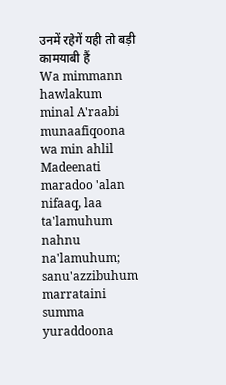उनमें रहेगें यही तो बड़ी कामयाबी हैं
Wa mimmann hawlakum minal A'raabi munaafiqoona wa min ahlil Madeenati maradoo 'alan nifaaq, laa ta'lamuhum nahnu na'lamuhum; sanu'azzibuhum marrataini summa yuraddoona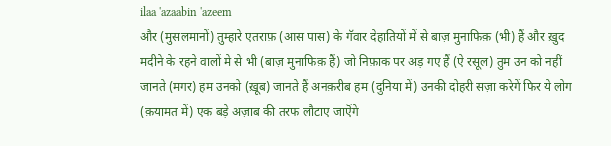ilaa 'azaabin 'azeem
और (मुसलमानों) तुम्हारे एतराफ़ (आस पास) के गॅवार देहातियों में से बाज़ मुनाफिक़ (भी) हैं और ख़ुद मदीने के रहने वालों मे से भी (बाज़ मुनाफिक़ हैं) जो निफ़ाक पर अड़ गए हैं (ऐ रसूल) तुम उन को नहीं जानते (मगर) हम उनको (ख़ूब) जानते हैं अनक़रीब हम (दुनिया में) उनकी दोहरी सज़ा करेगें फिर ये लोग (क़यामत में) एक बड़े अज़ाब की तरफ लौटाए जाऎंगे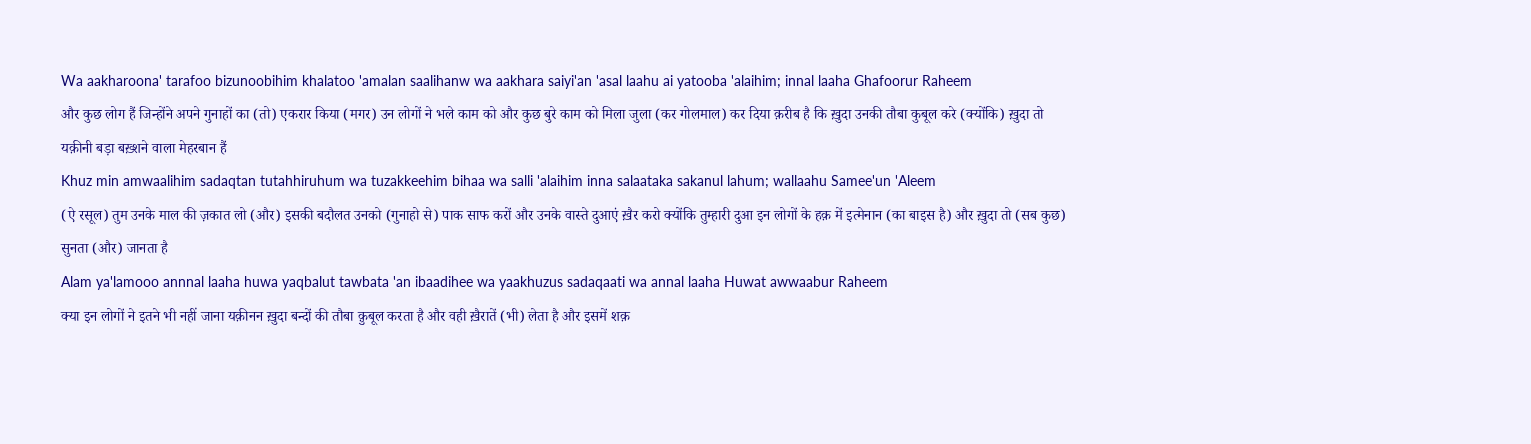Wa aakharoona' tarafoo bizunoobihim khalatoo 'amalan saalihanw wa aakhara saiyi'an 'asal laahu ai yatooba 'alaihim; innal laaha Ghafoorur Raheem
और कुछ लोग हैं जिन्होंने अपने गुनाहों का (तो) एकरार किया (मगर) उन लोगों ने भले काम को और कुछ बुरे काम को मिला जुला (कर गोलमाल) कर दिया क़रीब है कि ख़ुदा उनकी तौबा कुबूल करे (क्योंकि) ख़ुदा तो यक़ीनी बड़ा बख़्शने वाला मेहरबान हैं
Khuz min amwaalihim sadaqtan tutahhiruhum wa tuzakkeehim bihaa wa salli 'alaihim inna salaataka sakanul lahum; wallaahu Samee'un 'Aleem
(ऐ रसूल) तुम उनके माल की ज़कात लो (और) इसकी बदौलत उनको (गुनाहो से) पाक साफ करों और उनके वास्ते दुआएं ख़ैर करो क्योंकि तुम्हारी दुआ इन लोगों के हक़ में इत्मेनान (का बाइस है) और ख़ुदा तो (सब कुछ) सुनता (और) जानता है
Alam ya'lamooo annnal laaha huwa yaqbalut tawbata 'an ibaadihee wa yaakhuzus sadaqaati wa annal laaha Huwat awwaabur Raheem
क्या इन लोगों ने इतने भी नहीं जाना यक़ीनन ख़ुदा बन्दों की तौबा क़ुबूल करता है और वही ख़ैरातें (भी) लेता है और इसमें शक़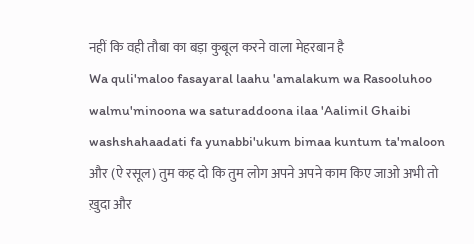नहीं कि वही तौबा का बड़ा कुबूल करने वाला मेहरबान है
Wa quli'maloo fasayaral laahu 'amalakum wa Rasooluhoo walmu'minoona wa saturaddoona ilaa 'Aalimil Ghaibi washshahaadati fa yunabbi'ukum bimaa kuntum ta'maloon
और (ऐ रसूल) तुम कह दो कि तुम लोग अपने अपने काम किए जाओ अभी तो ख़ुदा और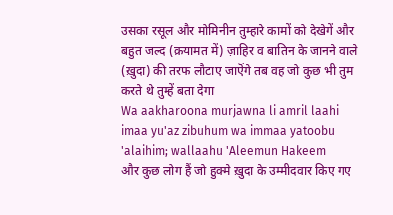उसका रसूल और मोमिनीन तुम्हारे कामों को देखेगें और बहुत जल्द (क़यामत में) ज़ाहिर व बातिन के जानने वाले (ख़ुदा) की तरफ लौटाए जाऎंगे तब वह जो कुछ भी तुम करते थे तुम्हें बता देगा
Wa aakharoona murjawna li amril laahi imaa yu'az zibuhum wa immaa yatoobu 'alaihim; wallaahu 'Aleemun Hakeem
और कुछ लोग हैं जो हुक्मे ख़ुदा के उम्मीदवार किए गए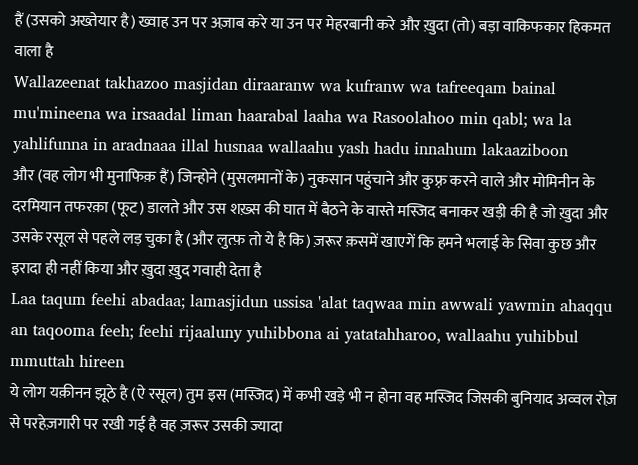हैं (उसको अख्तेयार है) ख्वाह उन पर अज़ाब करे या उन पर मेहरबानी करे और ख़ुदा (तो) बड़ा वाकिफकार हिकमत वाला है
Wallazeenat takhazoo masjidan diraaranw wa kufranw wa tafreeqam bainal mu'mineena wa irsaadal liman haarabal laaha wa Rasoolahoo min qabl; wa la yahlifunna in aradnaaa illal husnaa wallaahu yash hadu innahum lakaaziboon
और (वह लोग भी मुनाफिक़ हैं) जिन्होने (मुसलमानों के) नुकसान पहुंचाने और कुफ़्र करने वाले और मोमिनीन के दरमियान तफरक़ा (फूट) डालते और उस शख़्स की घात में बैठने के वास्ते मस्जिद बनाकर खड़ी की है जो ख़ुदा और उसके रसूल से पहले लड़ चुका है (और लुत्फ़ तो ये है कि) ज़रूर क़समें खाएगें कि हमने भलाई के सिवा कुछ और इरादा ही नहीं किया और ख़ुदा ख़ुद गवाही देता है
Laa taqum feehi abadaa; lamasjidun ussisa 'alat taqwaa min awwali yawmin ahaqqu an taqooma feeh; feehi rijaaluny yuhibbona ai yatatahharoo, wallaahu yuhibbul mmuttah hireen
ये लोग यक़ीनन झूठे है (ऐ रसूल) तुम इस (मस्जिद) में कभी खड़े भी न होना वह मस्जिद जिसकी बुनियाद अव्वल रोज़ से परहेज़गारी पर रखी गई है वह ज़रूर उसकी ज्यादा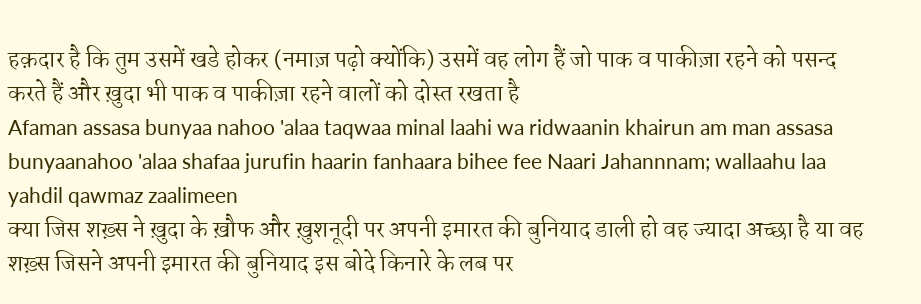हक़दार है कि तुम उसमें खडे होकर (नमाज़ पढ़ो क्योंकि) उसमें वह लोग हैं जो पाक व पाकीज़ा रहने को पसन्द करते हैं और ख़ुदा भी पाक व पाकीज़ा रहने वालों को दोस्त रखता है
Afaman assasa bunyaa nahoo 'alaa taqwaa minal laahi wa ridwaanin khairun am man assasa bunyaanahoo 'alaa shafaa jurufin haarin fanhaara bihee fee Naari Jahannnam; wallaahu laa yahdil qawmaz zaalimeen
क्या जिस शख़्स ने ख़ुदा के ख़ौफ और ख़ुशनूदी पर अपनी इमारत की बुनियाद डाली हो वह ज्यादा अच्छा है या वह शख़्स जिसने अपनी इमारत की बुनियाद इस बोदे किनारे के लब पर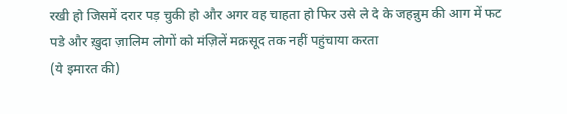रखी हो जिसमें दरार पड़ चुकी हो और अगर वह चाहता हो फिर उसे ले दे के जहन्नुम की आग में फट पडे और ख़ुदा ज़ालिम लोगों को मंज़िलें मक़सूद तक नहीं पहुंचाया करता
(ये इमारत की)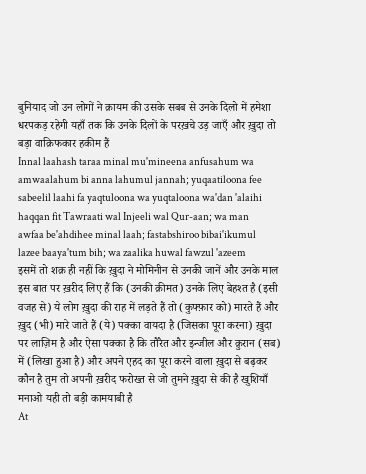बुनियाद जो उन लोगों ने क़ायम की उसके सबब से उनके दिलो में हमेशा धरपकड़ रहेगी यहाँ तक कि उनके दिलों के परख़चे उड़ जाएँ और ख़ुदा तो बड़ा वाक़िफकार हकीम हैं
Innal laahash taraa minal mu'mineena anfusahum wa amwaalahum bi anna lahumul jannah; yuqaatiloona fee sabeelil laahi fa yaqtuloona wa yuqtaloona wa'dan 'alaihi haqqan fit Tawraati wal Injeeli wal Qur-aan; wa man awfaa be'ahdihee minal laah; fastabshiroo bibai'ikumul lazee baaya'tum bih; wa zaalika huwal fawzul 'azeem
इसमें तो शक़ ही नहीं कि ख़ुदा ने मोमिनीन से उनकी जानें और उनके माल इस बात पर ख़रीद लिए हैं कि (उनकी क़ीमत) उनके लिए बेहश्त है (इसी वजह से) ये लोग ख़ुदा की राह में लड़ते हैं तो (कुफ्फ़ार को) मारते हैं और ख़ुद (भी) मारे जाते हैं (ये) पक्का वायदा है (जिसका पूरा करना) ख़ुदा पर लाज़िम है और ऐसा पक्का है कि तौरैत और इन्जील और क़ुरान (सब) में (लिखा हुआ है) और अपने एहद का पूरा करने वाला ख़ुदा से बढ़कर कौन है तुम तो अपनी ख़रीद फरोख्त से जो तुमने ख़ुदा से की है खुशियाँ मनाओ यही तो बड़ी कामयाबी है
At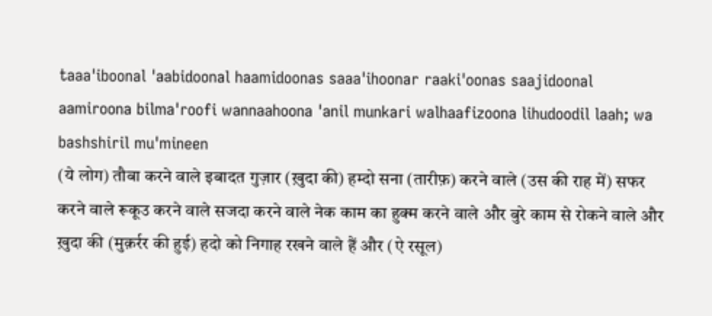taaa'iboonal 'aabidoonal haamidoonas saaa'ihoonar raaki'oonas saajidoonal aamiroona bilma'roofi wannaahoona 'anil munkari walhaafizoona lihudoodil laah; wa bashshiril mu'mineen
(ये लोग) तौबा करने वाले इबादत गुज़ार (ख़ुदा की) हम्दो सना (तारीफ़) करने वाले (उस की राह में) सफर करने वाले रूकूउ करने वाले सजदा करने वाले नेक काम का हुक्म करने वाले और बुरे काम से रोकने वाले और ख़ुदा की (मुक़र्रर की हुई) हदो को निगाह रखने वाले हैं और (ऐ रसूल)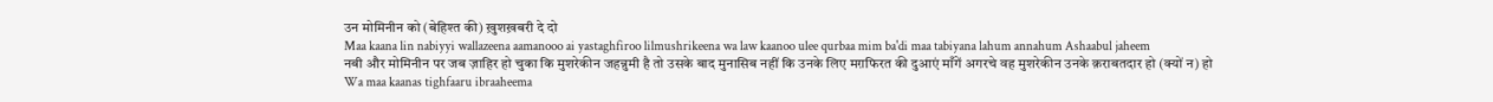उन मोमिनीन को (बेहिश्त की) ख़ुशख़बरी दे दो
Maa kaana lin nabiyyi wallazeena aamanooo ai yastaghfiroo lilmushrikeena wa law kaanoo ulee qurbaa mim ba'di maa tabiyana lahum annahum Ashaabul jaheem
नबी और मोमिनीन पर जब ज़ाहिर हो चुका कि मुशरेकीन जहन्नुमी है तो उसके बाद मुनासिब नहीं कि उनके लिए मग़फिरत की दुआएं माँगें अगरचे वह मुशरेकीन उनके क़राबतदार हो (क्यों न) हो
Wa maa kaanas tighfaaru ibraaheema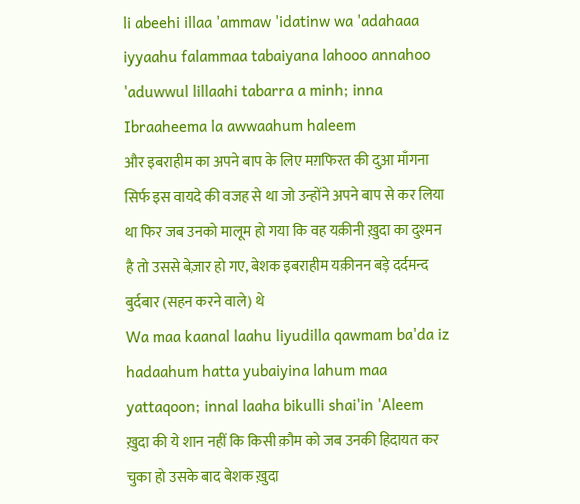li abeehi illaa 'ammaw 'idatinw wa 'adahaaa iyyaahu falammaa tabaiyana lahooo annahoo 'aduwwul lillaahi tabarra a minh; inna Ibraaheema la awwaahum haleem
और इबराहीम का अपने बाप के लिए मग़फिरत की दुआ माँगना सिर्फ इस वायदे की वजह से था जो उन्होंने अपने बाप से कर लिया था फिर जब उनको मालूम हो गया कि वह यक़ीनी ख़ुदा का दुश्मन है तो उससे बेज़ार हो गए, बेशक इबराहीम यक़ीनन बड़े दर्दमन्द बुर्दबार (सहन करने वाले) थे
Wa maa kaanal laahu liyudilla qawmam ba'da iz hadaahum hatta yubaiyina lahum maa yattaqoon; innal laaha bikulli shai'in 'Aleem
ख़ुदा की ये शान नहीं कि किसी क़ौम को जब उनकी हिदायत कर चुका हो उसके बाद बेशक ख़ुदा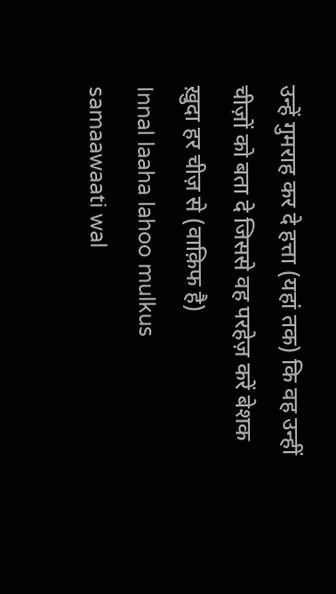उन्हें गुमराह कर दे हत्ता (यहां तक) कि वह उन्हीं चीज़ों को बता दे जिससे वह परहेज़ करें बेशक ख़ुदा हर चीज़ से (वाक़िफ है)
Innal laaha lahoo mulkus samaawaati wal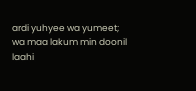ardi yuhyee wa yumeet; wa maa lakum min doonil laahi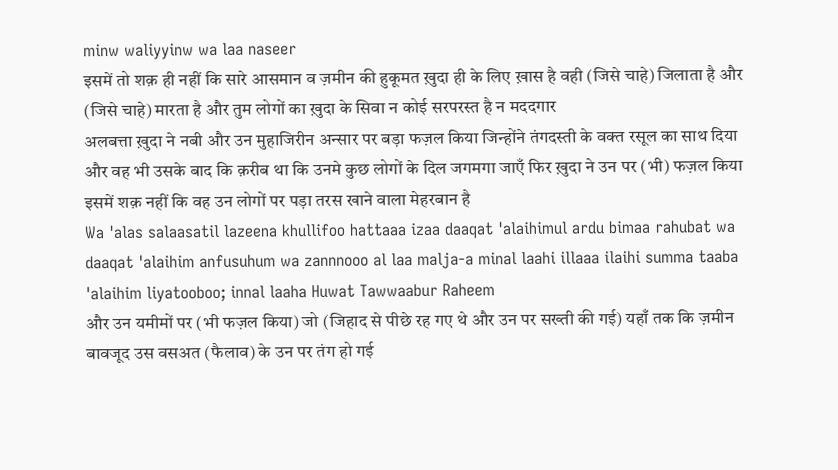minw waliyyinw wa laa naseer
इसमें तो शक़ ही नहीं कि सारे आसमान व ज़मीन की हुकूमत ख़ुदा ही के लिए ख़ास है वही (जिसे चाहे) जिलाता है और (जिसे चाहे) मारता है और तुम लोगों का ख़ुदा के सिवा न कोई सरपरस्त है न मददगार
अलबत्ता ख़ुदा ने नबी और उन मुहाजिरीन अन्सार पर बड़ा फज़ल किया जिन्होंने तंगदस्ती के वक्त रसूल का साथ दिया और वह भी उसके बाद कि क़रीब था कि उनमे कुछ लोगों के दिल जगमगा जाएँ फिर ख़ुदा ने उन पर (भी) फज़ल किया इसमें शक़ नहीं कि वह उन लोगों पर पड़ा तरस खाने वाला मेहरबान है
Wa 'alas salaasatil lazeena khullifoo hattaaa izaa daaqat 'alaihimul ardu bimaa rahubat wa daaqat 'alaihim anfusuhum wa zannnooo al laa malja-a minal laahi illaaa ilaihi summa taaba 'alaihim liyatooboo; innal laaha Huwat Tawwaabur Raheem
और उन यमीमों पर (भी फज़ल किया) जो (जिहाद से पीछे रह गए थे और उन पर सख्ती की गई) यहाँ तक कि ज़मीन बावजूद उस वसअत (फैलाव) के उन पर तंग हो गई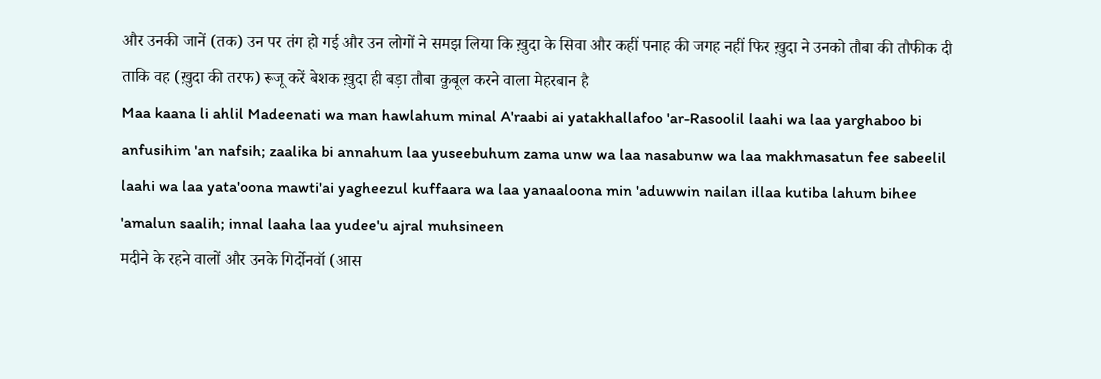और उनकी जानें (तक) उन पर तंग हो गई और उन लोगों ने समझ लिया कि ख़ुदा के सिवा और कहीं पनाह की जगह नहीं फिर ख़ुदा ने उनको तौबा की तौफीक दी ताकि वह (ख़ुदा की तरफ) रूजू करें बेशक ख़ुदा ही बड़ा तौबा क़ुबूल करने वाला मेहरबान है
Maa kaana li ahlil Madeenati wa man hawlahum minal A'raabi ai yatakhallafoo 'ar-Rasoolil laahi wa laa yarghaboo bi anfusihim 'an nafsih; zaalika bi annahum laa yuseebuhum zama unw wa laa nasabunw wa laa makhmasatun fee sabeelil laahi wa laa yata'oona mawti'ai yagheezul kuffaara wa laa yanaaloona min 'aduwwin nailan illaa kutiba lahum bihee 'amalun saalih; innal laaha laa yudee'u ajral muhsineen
मदीने के रहने वालों और उनके गिर्दोनवॉ (आस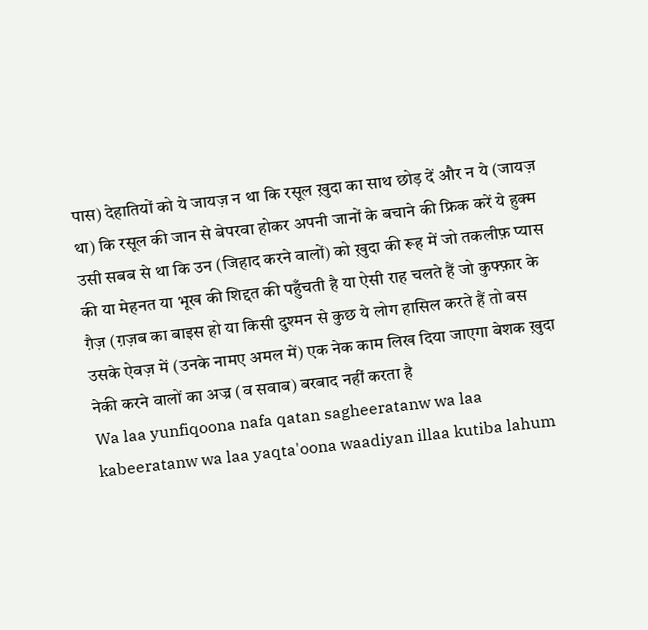पास) देहातियों को ये जायज़ न था कि रसूल ख़ुदा का साथ छोड़ दें और न ये (जायज़ था) कि रसूल की जान से बेपरवा होकर अपनी जानों के बचाने की फ्रिक करें ये हुक्म उसी सबब से था कि उन (जिहाद करने वालों) को ख़ुदा की रूह में जो तकलीफ़ प्यास की या मेहनत या भूख की शिद्दत की पहुँचती है या ऐसी राह चलते हैं जो कुफ्फ़ार के ग़ैज़ (ग़ज़ब का बाइस हो या किसी दुश्मन से कुछ ये लोग हासिल करते हैं तो बस उसके ऐवज़ में (उनके नामए अमल में) एक नेक काम लिख दिया जाएगा बेशक ख़ुदा नेकी करने वालों का अज्र (व सवाब) बरबाद नहीं करता है
Wa laa yunfiqoona nafa qatan sagheeratanw wa laa kabeeratanw wa laa yaqta'oona waadiyan illaa kutiba lahum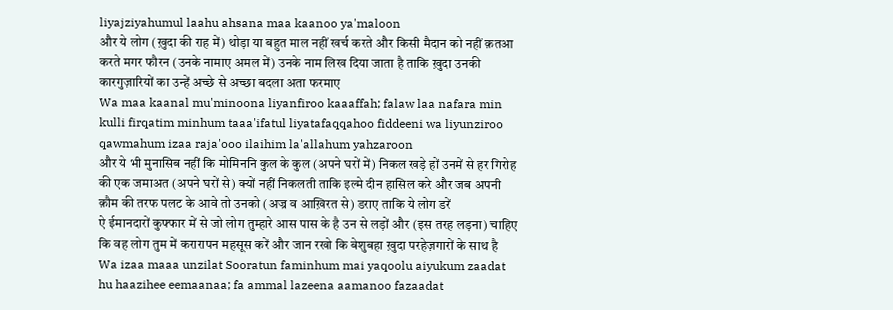liyajziyahumul laahu ahsana maa kaanoo ya'maloon
और ये लोग (ख़ुदा की राह में) थोड़ा या बहुत माल नहीं खर्च करते और किसी मैदान को नहीं क़तआ करते मगर फौरन (उनके नामाए अमल में) उनके नाम लिख दिया जाता है ताकि ख़ुदा उनकी कारगुज़ारियों का उन्हें अच्छे से अच्छा बदला अता फरमाए
Wa maa kaanal mu'minoona liyanfiroo kaaaffah; falaw laa nafara min kulli firqatim minhum taaa'ifatul liyatafaqqahoo fiddeeni wa liyunziroo qawmahum izaa raja'ooo ilaihim la'allahum yahzaroon
और ये भी मुनासिब नहीं कि मोमिननि कुल के कुल (अपने घरों में) निकल खड़े हों उनमें से हर गिरोह की एक जमाअत (अपने घरों से) क्यों नहीं निकलती ताकि इल्मे दीन हासिल करे और जब अपनी क़ौम की तरफ पलट के आवे तो उनको (अज्र व आख़िरत से) डराए ताकि ये लोग डरें
ऐ ईमानदारों कुफ्फार में से जो लोग तुम्हारे आस पास के है उन से लड़ों और (इस तरह लड़ना) चाहिए कि वह लोग तुम में करारापन महसूस करें और जान रखो कि बेशुबहा ख़ुदा परहेज़गारों के साथ है
Wa izaa maaa unzilat Sooratun faminhum mai yaqoolu aiyukum zaadat hu haazihee eemaanaa; fa ammal lazeena aamanoo fazaadat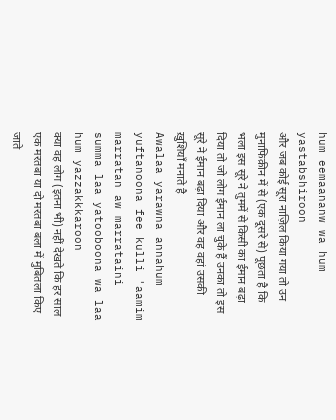hum eemaananw wa hum yastabshiroon
और जब कोई सूरा नाज़िल किया गया तो उन मुनाफिक़ीन में से (एक दूसरे से) पूछता है कि भला इस सूरे ने तुममें से किसी का ईमान बढ़ा दिया तो जो लोग ईमान ला चुके हैं उनका तो इस सूरे ने ईमान बढ़ा दिया और वह वहां उसकी ख़ुशियाँ मनाते है
Awalaa yarawna annahum yuftanoona fee kulli 'aamim marratan aw marrataini summa laa yatooboona wa laa hum yazzakkkaroon
क्या वह लोग (इतना भी) नहीं देखते कि हर साल एक मरतबा या दो मरतबा बला में मुबितला किए जाते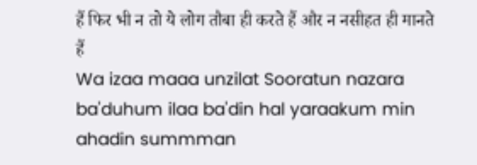हैं फिर भी न तो ये लोग तौबा ही करते हैं और न नसीहत ही मानते हैं
Wa izaa maaa unzilat Sooratun nazara ba'duhum ilaa ba'din hal yaraakum min ahadin summman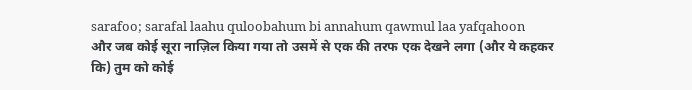sarafoo; sarafal laahu quloobahum bi annahum qawmul laa yafqahoon
और जब कोई सूरा नाज़िल किया गया तो उसमें से एक की तरफ एक देखने लगा (और ये कहकर कि) तुम को कोई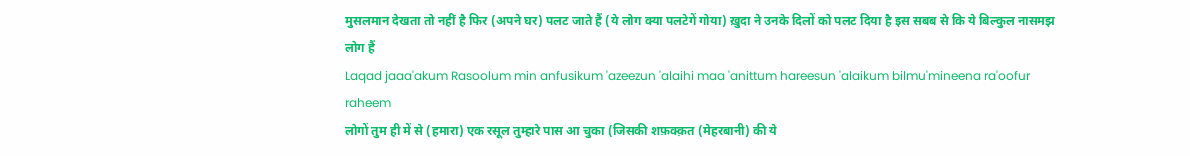मुसलमान देखता तो नहीं है फिर (अपने घर) पलट जाते हैं (ये लोग क्या पलटेगें गोया) ख़ुदा ने उनके दिलों को पलट दिया है इस सबब से कि ये बिल्कुल नासमझ लोग हैं
Laqad jaaa'akum Rasoolum min anfusikum 'azeezun 'alaihi maa 'anittum hareesun 'alaikum bilmu'mineena ra'oofur raheem
लोगों तुम ही में से (हमारा) एक रसूल तुम्हारे पास आ चुका (जिसकी शफ़क्क़त (मेहरबानी) की ये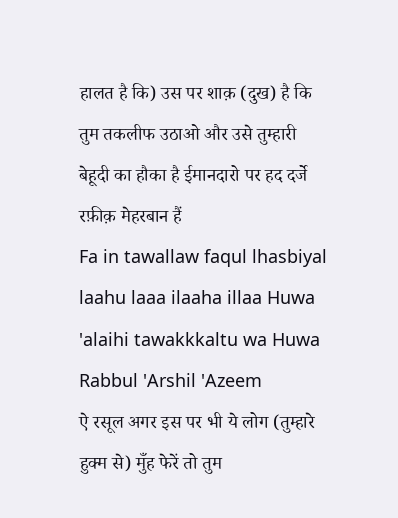हालत है कि) उस पर शाक़ (दुख) है कि तुम तकलीफ उठाओ और उसे तुम्हारी बेहूदी का हौका है ईमानदारो पर हद दर्जे रफ़ीक़ मेहरबान हैं
Fa in tawallaw faqul lhasbiyal laahu laaa ilaaha illaa Huwa 'alaihi tawakkkaltu wa Huwa Rabbul 'Arshil 'Azeem
ऐ रसूल अगर इस पर भी ये लोग (तुम्हारे हुक्म से) मुँह फेरें तो तुम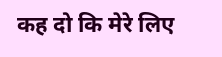कह दो कि मेरे लिए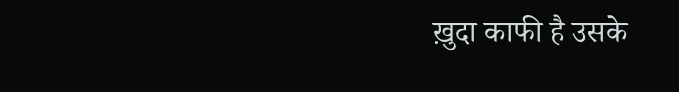ख़ुदा काफी है उसके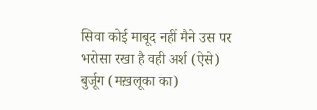सिवा कोई माबूद नहीं मैने उस पर भरोसा रखा है वही अर्श (ऐसे) बुर्जूग (मख़लूका का)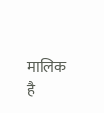मालिक है